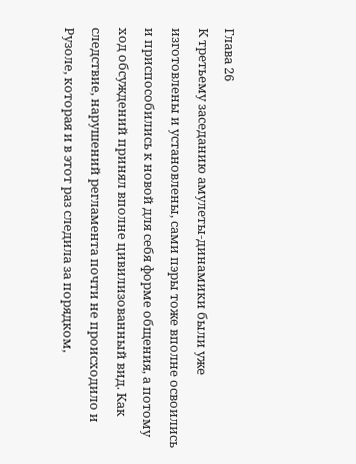Глава 26
К третьему заседанию амулеты-динамики были уже изготовлены и установлены, сами пэры тоже вполне освоились и приспособились к новой для себя форме общения, а потому ход обсуждений принял вполне цивилизованный вид. Как следствие, нарушений регламента почти не происходило и Рузоле, которая и в этот раз следила за порядком,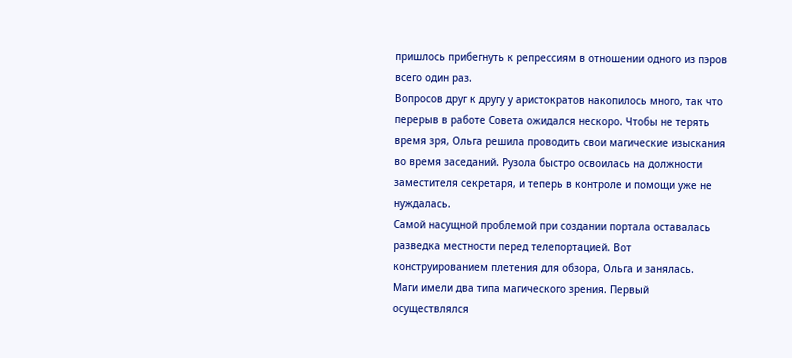пришлось прибегнуть к репрессиям в отношении одного из пэров всего один раз.
Вопросов друг к другу у аристократов накопилось много, так что перерыв в работе Совета ожидался нескоро. Чтобы не терять время зря, Ольга решила проводить свои магические изыскания во время заседаний. Рузола быстро освоилась на должности заместителя секретаря, и теперь в контроле и помощи уже не нуждалась.
Самой насущной проблемой при создании портала оставалась разведка местности перед телепортацией. Вот конструированием плетения для обзора, Ольга и занялась.
Маги имели два типа магического зрения. Первый осуществлялся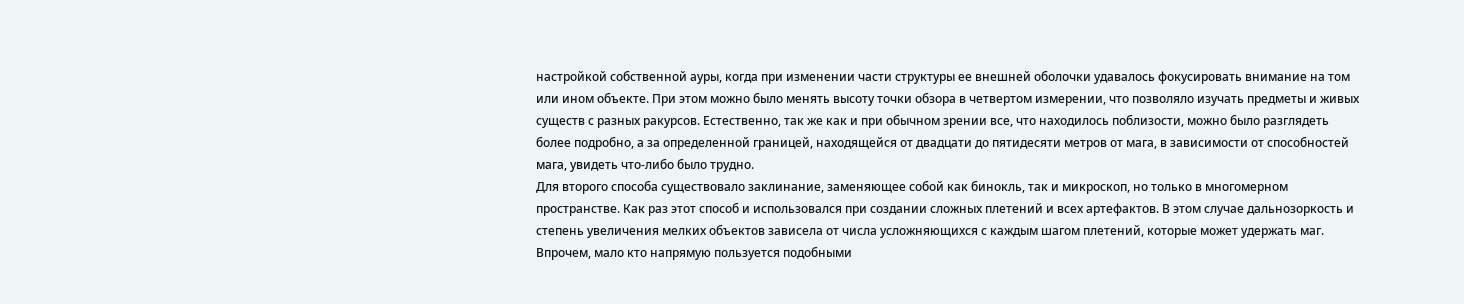настройкой собственной ауры, когда при изменении части структуры ее внешней оболочки удавалось фокусировать внимание на том или ином объекте. При этом можно было менять высоту точки обзора в четвертом измерении, что позволяло изучать предметы и живых существ с разных ракурсов. Естественно, так же как и при обычном зрении все, что находилось поблизости, можно было разглядеть более подробно, а за определенной границей, находящейся от двадцати до пятидесяти метров от мага, в зависимости от способностей мага, увидеть что-либо было трудно.
Для второго способа существовало заклинание, заменяющее собой как бинокль, так и микроскоп, но только в многомерном пространстве. Как раз этот способ и использовался при создании сложных плетений и всех артефактов. В этом случае дальнозоркость и степень увеличения мелких объектов зависела от числа усложняющихся с каждым шагом плетений, которые может удержать маг. Впрочем, мало кто напрямую пользуется подобными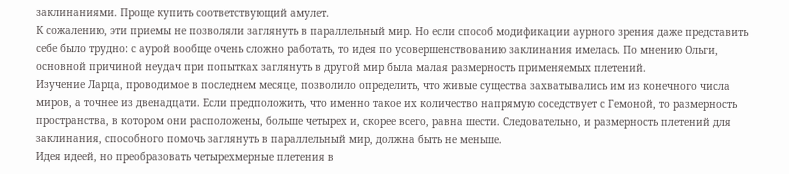заклинаниями. Проще купить соответствующий амулет.
К сожалению, эти приемы не позволяли заглянуть в параллельный мир. Но если способ модификации аурного зрения даже представить себе было трудно: с аурой вообще очень сложно работать, то идея по усовершенствованию заклинания имелась. По мнению Ольги, основной причиной неудач при попытках заглянуть в другой мир была малая размерность применяемых плетений.
Изучение Ларца, проводимое в последнем месяце, позволило определить, что живые существа захватывались им из конечного числа миров, а точнее из двенадцати. Если предположить, что именно такое их количество напрямую соседствует с Гемоной, то размерность пространства, в котором они расположены, больше четырех и, скорее всего, равна шести. Следовательно, и размерность плетений для заклинания, способного помочь заглянуть в параллельный мир, должна быть не меньше.
Идея идеей, но преобразовать четырехмерные плетения в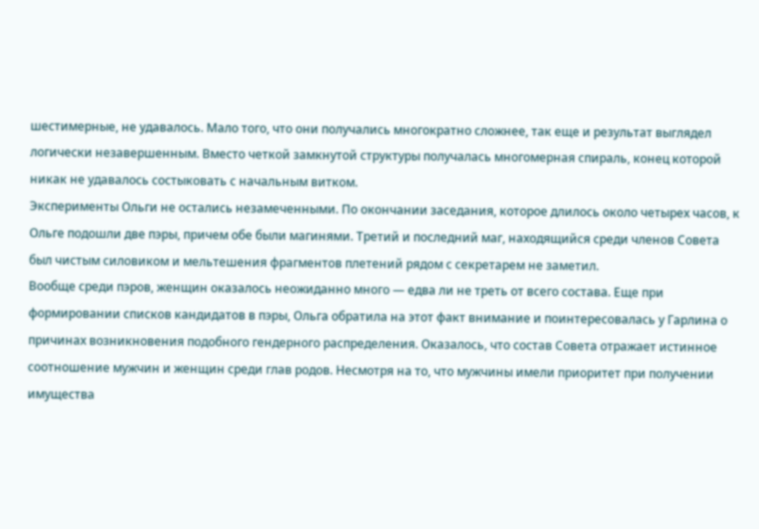шестимерные, не удавалось. Мало того, что они получались многократно сложнее, так еще и результат выглядел логически незавершенным. Вместо четкой замкнутой структуры получалась многомерная спираль, конец которой никак не удавалось состыковать с начальным витком.
Эксперименты Ольги не остались незамеченными. По окончании заседания, которое длилось около четырех часов, к Ольге подошли две пэры, причем обе были магинями. Третий и последний маг, находящийся среди членов Совета был чистым силовиком и мельтешения фрагментов плетений рядом с секретарем не заметил.
Вообще среди пэров, женщин оказалось неожиданно много — едва ли не треть от всего состава. Еще при формировании списков кандидатов в пэры, Ольга обратила на этот факт внимание и поинтересовалась у Гарлина о причинах возникновения подобного гендерного распределения. Оказалось, что состав Совета отражает истинное соотношение мужчин и женщин среди глав родов. Несмотря на то, что мужчины имели приоритет при получении имущества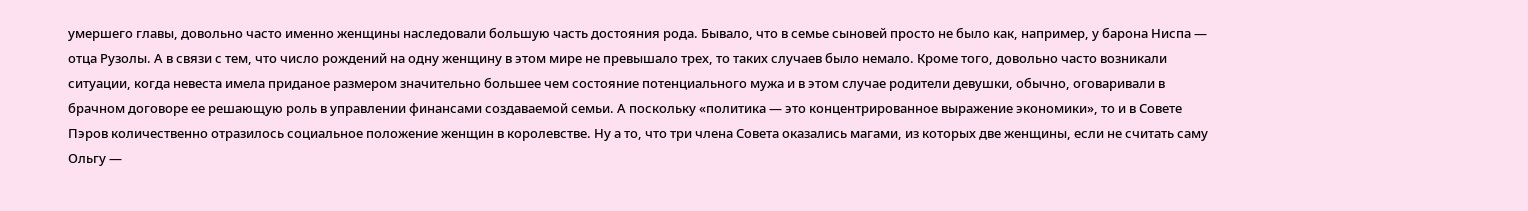умершего главы, довольно часто именно женщины наследовали большую часть достояния рода. Бывало, что в семье сыновей просто не было как, например, у барона Ниспа — отца Рузолы. А в связи с тем, что число рождений на одну женщину в этом мире не превышало трех, то таких случаев было немало. Кроме того, довольно часто возникали ситуации, когда невеста имела приданое размером значительно большее чем состояние потенциального мужа и в этом случае родители девушки, обычно, оговаривали в брачном договоре ее решающую роль в управлении финансами создаваемой семьи. А поскольку «политика — это концентрированное выражение экономики», то и в Совете Пэров количественно отразилось социальное положение женщин в королевстве. Ну а то, что три члена Совета оказались магами, из которых две женщины, если не считать саму Ольгу —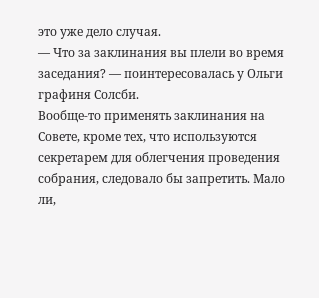это уже дело случая.
— Что за заклинания вы плели во время заседания? — поинтересовалась у Ольги графиня Солсби.
Вообще-то применять заклинания на Совете, кроме тех, что используются секретарем для облегчения проведения собрания, следовало бы запретить. Мало ли,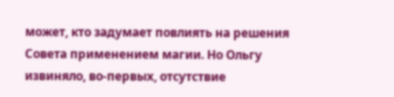может, кто задумает повлиять на решения Совета применением магии. Но Ольгу извиняло, во-первых, отсутствие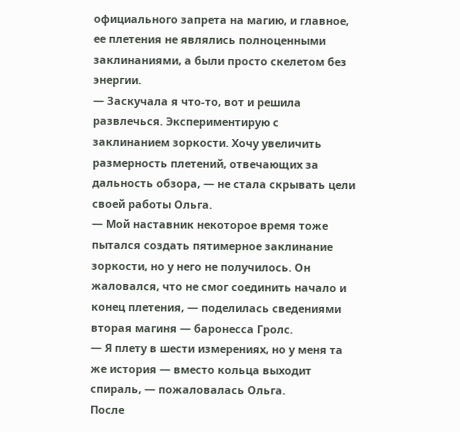официального запрета на магию, и главное, ее плетения не являлись полноценными заклинаниями, а были просто скелетом без энергии.
— Заскучала я что-то, вот и решила развлечься. Экспериментирую с заклинанием зоркости. Хочу увеличить размерность плетений, отвечающих за дальность обзора, — не стала скрывать цели своей работы Ольга.
— Мой наставник некоторое время тоже пытался создать пятимерное заклинание зоркости, но у него не получилось. Он жаловался, что не смог соединить начало и конец плетения, — поделилась сведениями вторая магиня — баронесса Гролс.
— Я плету в шести измерениях, но у меня та же история — вместо кольца выходит спираль, — пожаловалась Ольга.
После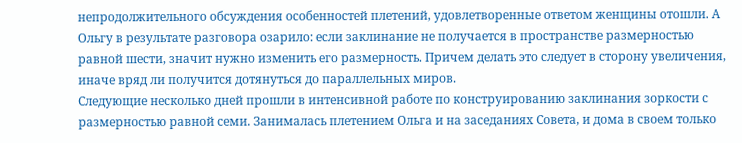непродолжительного обсуждения особенностей плетений, удовлетворенные ответом женщины отошли. А Ольгу в результате разговора озарило: если заклинание не получается в пространстве размерностью равной шести, значит нужно изменить его размерность. Причем делать это следует в сторону увеличения, иначе вряд ли получится дотянуться до параллельных миров.
Следующие несколько дней прошли в интенсивной работе по конструированию заклинания зоркости с размерностью равной семи. Занималась плетением Ольга и на заседаниях Совета, и дома в своем только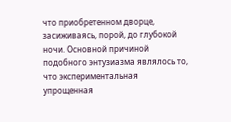что приобретенном дворце, засиживаясь, порой, до глубокой ночи. Основной причиной подобного энтузиазма являлось то, что экспериментальная упрощенная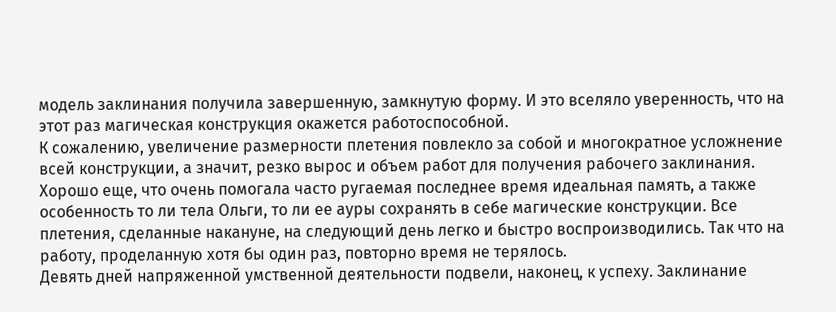модель заклинания получила завершенную, замкнутую форму. И это вселяло уверенность, что на этот раз магическая конструкция окажется работоспособной.
К сожалению, увеличение размерности плетения повлекло за собой и многократное усложнение всей конструкции, а значит, резко вырос и объем работ для получения рабочего заклинания. Хорошо еще, что очень помогала часто ругаемая последнее время идеальная память, а также особенность то ли тела Ольги, то ли ее ауры сохранять в себе магические конструкции. Все плетения, сделанные накануне, на следующий день легко и быстро воспроизводились. Так что на работу, проделанную хотя бы один раз, повторно время не терялось.
Девять дней напряженной умственной деятельности подвели, наконец, к успеху. Заклинание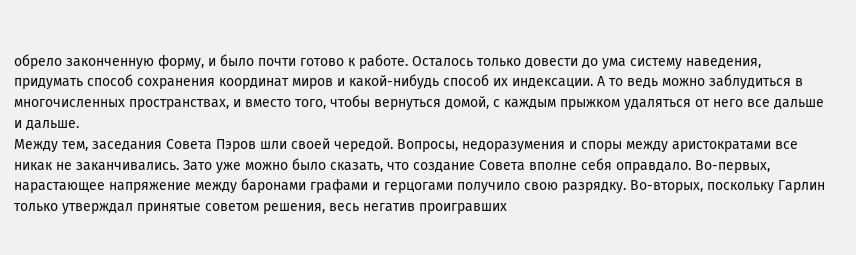обрело законченную форму, и было почти готово к работе. Осталось только довести до ума систему наведения, придумать способ сохранения координат миров и какой-нибудь способ их индексации. А то ведь можно заблудиться в многочисленных пространствах, и вместо того, чтобы вернуться домой, с каждым прыжком удаляться от него все дальше и дальше.
Между тем, заседания Совета Пэров шли своей чередой. Вопросы, недоразумения и споры между аристократами все никак не заканчивались. Зато уже можно было сказать, что создание Совета вполне себя оправдало. Во-первых, нарастающее напряжение между баронами графами и герцогами получило свою разрядку. Во-вторых, поскольку Гарлин только утверждал принятые советом решения, весь негатив проигравших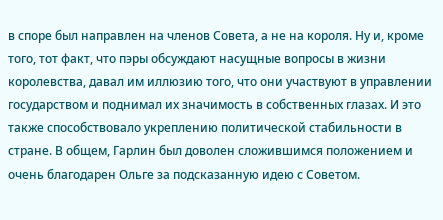в споре был направлен на членов Совета, а не на короля. Ну и, кроме того, тот факт, что пэры обсуждают насущные вопросы в жизни королевства, давал им иллюзию того, что они участвуют в управлении государством и поднимал их значимость в собственных глазах. И это также способствовало укреплению политической стабильности в стране. В общем, Гарлин был доволен сложившимся положением и очень благодарен Ольге за подсказанную идею с Советом.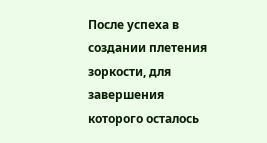После успеха в создании плетения зоркости, для завершения которого осталось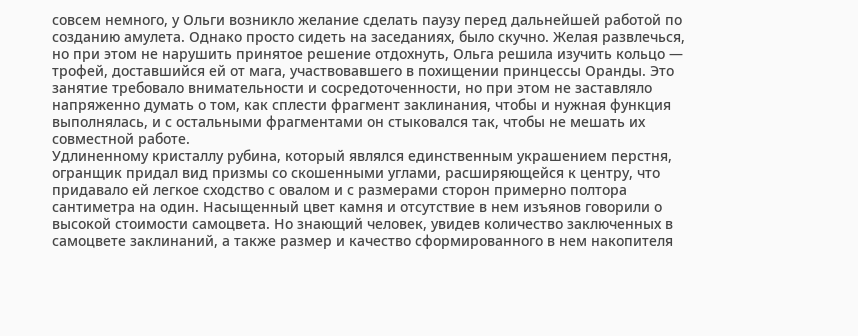совсем немного, у Ольги возникло желание сделать паузу перед дальнейшей работой по созданию амулета. Однако просто сидеть на заседаниях, было скучно. Желая развлечься, но при этом не нарушить принятое решение отдохнуть, Ольга решила изучить кольцо — трофей, доставшийся ей от мага, участвовавшего в похищении принцессы Оранды. Это занятие требовало внимательности и сосредоточенности, но при этом не заставляло напряженно думать о том, как сплести фрагмент заклинания, чтобы и нужная функция выполнялась, и с остальными фрагментами он стыковался так, чтобы не мешать их совместной работе.
Удлиненному кристаллу рубина, который являлся единственным украшением перстня, огранщик придал вид призмы со скошенными углами, расширяющейся к центру, что придавало ей легкое сходство с овалом и с размерами сторон примерно полтора сантиметра на один. Насыщенный цвет камня и отсутствие в нем изъянов говорили о высокой стоимости самоцвета. Но знающий человек, увидев количество заключенных в самоцвете заклинаний, а также размер и качество сформированного в нем накопителя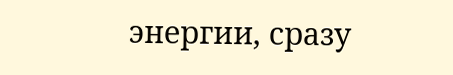энергии, сразу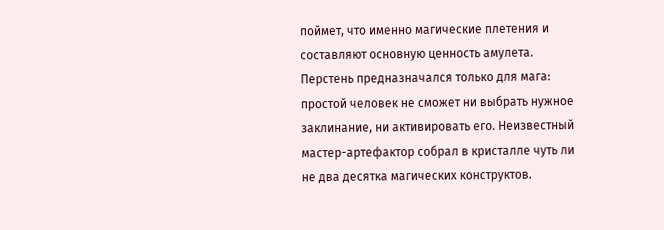поймет, что именно магические плетения и составляют основную ценность амулета.
Перстень предназначался только для мага: простой человек не сможет ни выбрать нужное заклинание, ни активировать его. Неизвестный мастер-артефактор собрал в кристалле чуть ли не два десятка магических конструктов.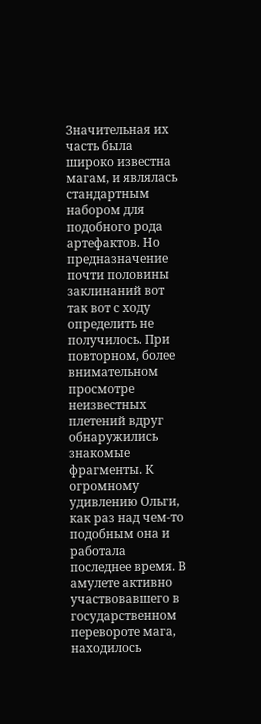Значительная их часть была широко известна магам, и являлась стандартным набором для подобного рода артефактов. Но предназначение почти половины заклинаний вот так вот с ходу определить не получилось. При повторном, более внимательном просмотре неизвестных плетений вдруг обнаружились знакомые фрагменты. К огромному удивлению Ольги, как раз над чем-то подобным она и работала последнее время. В амулете активно участвовавшего в государственном перевороте мага, находилось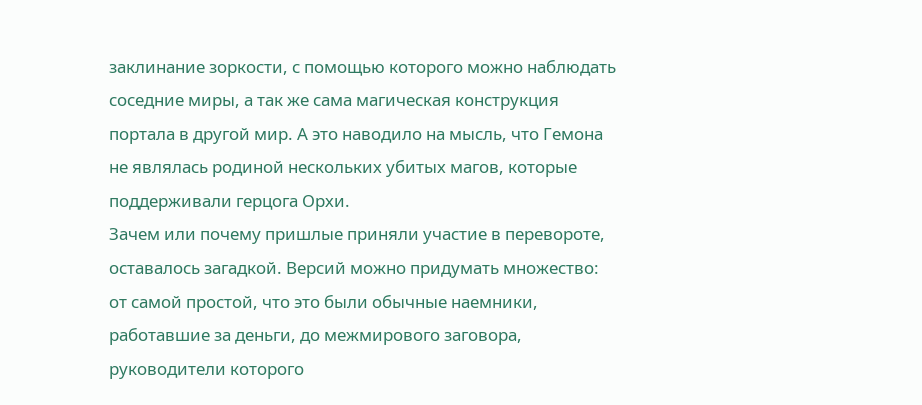заклинание зоркости, с помощью которого можно наблюдать соседние миры, а так же сама магическая конструкция портала в другой мир. А это наводило на мысль, что Гемона не являлась родиной нескольких убитых магов, которые поддерживали герцога Орхи.
Зачем или почему пришлые приняли участие в перевороте, оставалось загадкой. Версий можно придумать множество: от самой простой, что это были обычные наемники, работавшие за деньги, до межмирового заговора, руководители которого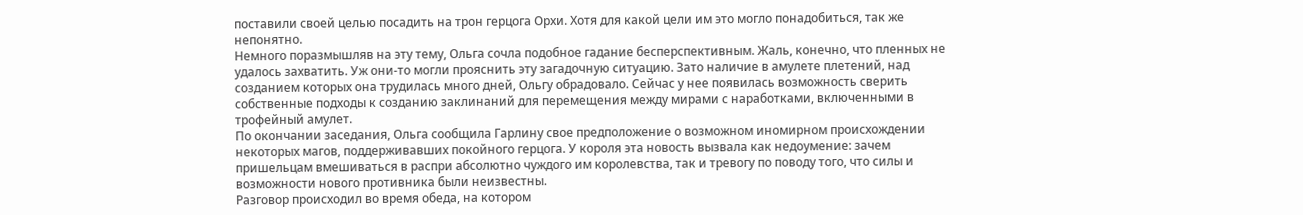поставили своей целью посадить на трон герцога Орхи. Хотя для какой цели им это могло понадобиться, так же непонятно.
Немного поразмышляв на эту тему, Ольга сочла подобное гадание бесперспективным. Жаль, конечно, что пленных не удалось захватить. Уж они-то могли прояснить эту загадочную ситуацию. Зато наличие в амулете плетений, над созданием которых она трудилась много дней, Ольгу обрадовало. Сейчас у нее появилась возможность сверить собственные подходы к созданию заклинаний для перемещения между мирами с наработками, включенными в трофейный амулет.
По окончании заседания, Ольга сообщила Гарлину свое предположение о возможном иномирном происхождении некоторых магов, поддерживавших покойного герцога. У короля эта новость вызвала как недоумение: зачем пришельцам вмешиваться в распри абсолютно чуждого им королевства, так и тревогу по поводу того, что силы и возможности нового противника были неизвестны.
Разговор происходил во время обеда, на котором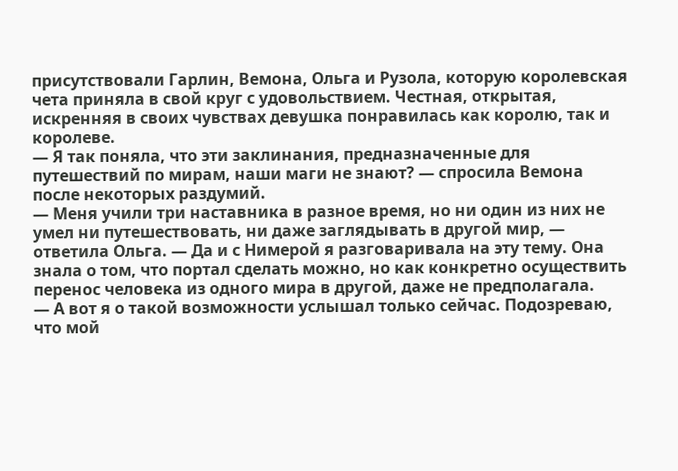присутствовали Гарлин, Вемона, Ольга и Рузола, которую королевская чета приняла в свой круг с удовольствием. Честная, открытая, искренняя в своих чувствах девушка понравилась как королю, так и королеве.
— Я так поняла, что эти заклинания, предназначенные для путешествий по мирам, наши маги не знают? — спросила Вемона после некоторых раздумий.
— Меня учили три наставника в разное время, но ни один из них не умел ни путешествовать, ни даже заглядывать в другой мир, — ответила Ольга. — Да и с Нимерой я разговаривала на эту тему. Она знала о том, что портал сделать можно, но как конкретно осуществить перенос человека из одного мира в другой, даже не предполагала.
— А вот я о такой возможности услышал только сейчас. Подозреваю, что мой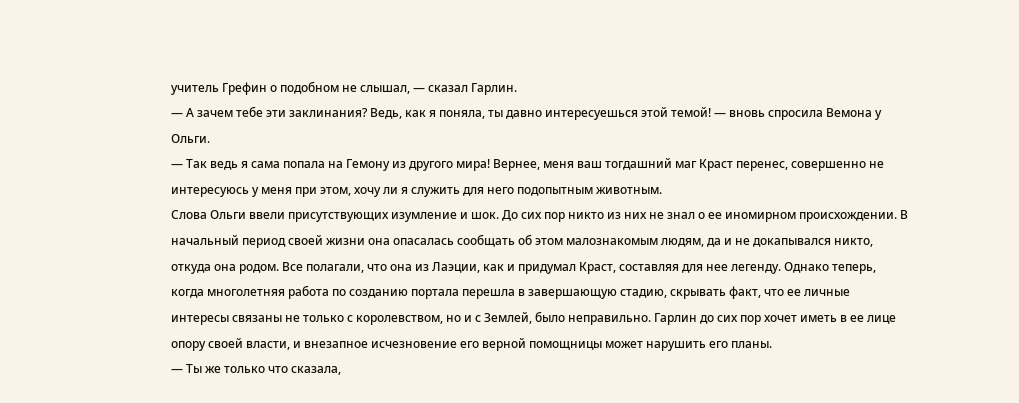учитель Грефин о подобном не слышал, — сказал Гарлин.
— А зачем тебе эти заклинания? Ведь, как я поняла, ты давно интересуешься этой темой! — вновь спросила Вемона у Ольги.
— Так ведь я сама попала на Гемону из другого мира! Вернее, меня ваш тогдашний маг Краст перенес, совершенно не интересуюсь у меня при этом, хочу ли я служить для него подопытным животным.
Слова Ольги ввели присутствующих изумление и шок. До сих пор никто из них не знал о ее иномирном происхождении. В начальный период своей жизни она опасалась сообщать об этом малознакомым людям, да и не докапывался никто, откуда она родом. Все полагали, что она из Лаэции, как и придумал Краст, составляя для нее легенду. Однако теперь, когда многолетняя работа по созданию портала перешла в завершающую стадию, скрывать факт, что ее личные интересы связаны не только с королевством, но и с Землей, было неправильно. Гарлин до сих пор хочет иметь в ее лице опору своей власти, и внезапное исчезновение его верной помощницы может нарушить его планы.
— Ты же только что сказала,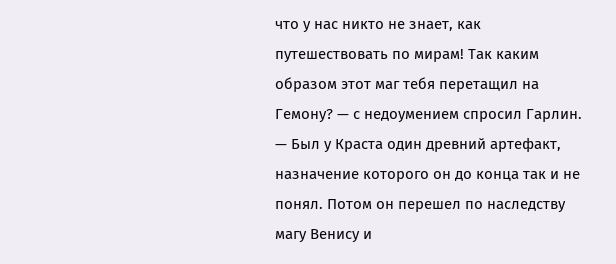что у нас никто не знает, как путешествовать по мирам! Так каким образом этот маг тебя перетащил на Гемону? — с недоумением спросил Гарлин.
— Был у Краста один древний артефакт, назначение которого он до конца так и не понял. Потом он перешел по наследству магу Венису и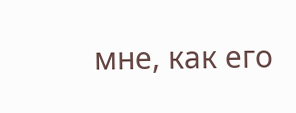мне, как его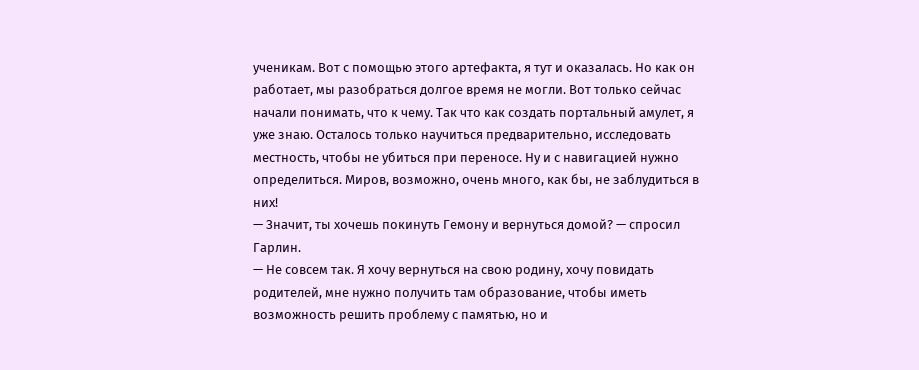ученикам. Вот с помощью этого артефакта, я тут и оказалась. Но как он работает, мы разобраться долгое время не могли. Вот только сейчас начали понимать, что к чему. Так что как создать портальный амулет, я уже знаю. Осталось только научиться предварительно, исследовать местность, чтобы не убиться при переносе. Ну и с навигацией нужно определиться. Миров, возможно, очень много, как бы, не заблудиться в них!
— Значит, ты хочешь покинуть Гемону и вернуться домой? — спросил Гарлин.
— Не совсем так. Я хочу вернуться на свою родину, хочу повидать родителей, мне нужно получить там образование, чтобы иметь возможность решить проблему с памятью, но и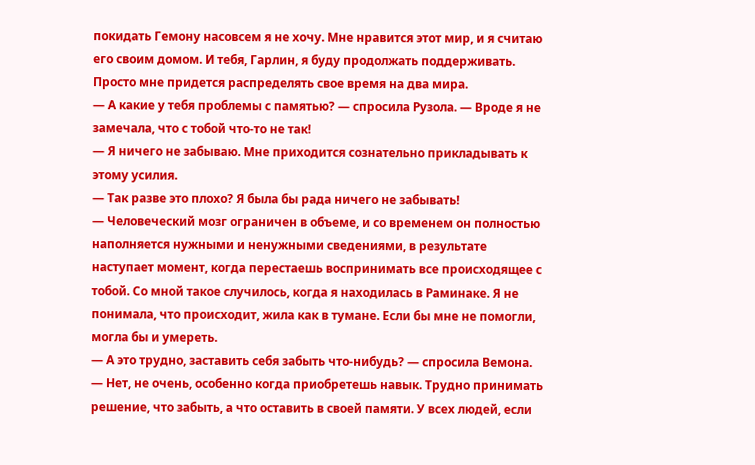покидать Гемону насовсем я не хочу. Мне нравится этот мир, и я считаю его своим домом. И тебя, Гарлин, я буду продолжать поддерживать. Просто мне придется распределять свое время на два мира.
— А какие у тебя проблемы с памятью? — спросила Рузола. — Вроде я не замечала, что с тобой что-то не так!
— Я ничего не забываю. Мне приходится сознательно прикладывать к этому усилия.
— Так разве это плохо? Я была бы рада ничего не забывать!
— Человеческий мозг ограничен в объеме, и со временем он полностью наполняется нужными и ненужными сведениями, в результате наступает момент, когда перестаешь воспринимать все происходящее с тобой. Со мной такое случилось, когда я находилась в Раминаке. Я не понимала, что происходит, жила как в тумане. Если бы мне не помогли, могла бы и умереть.
— А это трудно, заставить себя забыть что-нибудь? — спросила Вемона.
— Нет, не очень, особенно когда приобретешь навык. Трудно принимать решение, что забыть, а что оставить в своей памяти. У всех людей, если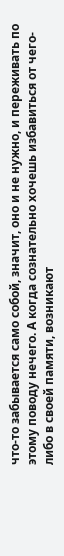что-то забывается само собой, значит, оно и не нужно, и переживать по этому поводу нечего. А когда сознательно хочешь избавиться от чего-либо в своей памяти, возникают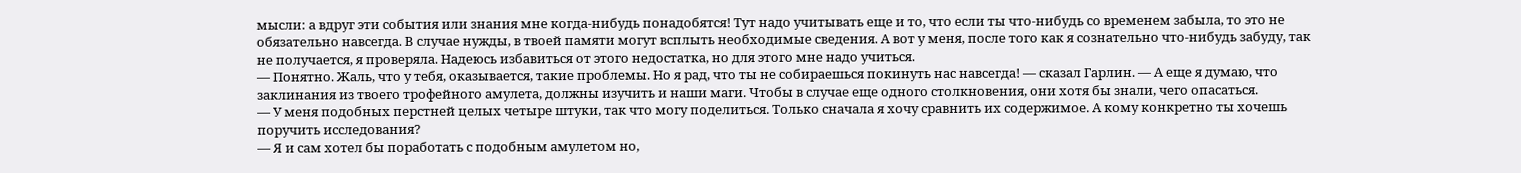мысли: а вдруг эти события или знания мне когда-нибудь понадобятся! Тут надо учитывать еще и то, что если ты что-нибудь со временем забыла, то это не обязательно навсегда. В случае нужды, в твоей памяти могут всплыть необходимые сведения. А вот у меня, после того как я сознательно что-нибудь забуду, так не получается, я проверяла. Надеюсь избавиться от этого недостатка, но для этого мне надо учиться.
— Понятно. Жаль, что у тебя, оказывается, такие проблемы. Но я рад, что ты не собираешься покинуть нас навсегда! — сказал Гарлин. — А еще я думаю, что заклинания из твоего трофейного амулета, должны изучить и наши маги. Чтобы в случае еще одного столкновения, они хотя бы знали, чего опасаться.
— У меня подобных перстней целых четыре штуки, так что могу поделиться. Только сначала я хочу сравнить их содержимое. А кому конкретно ты хочешь поручить исследования?
— Я и сам хотел бы поработать с подобным амулетом но,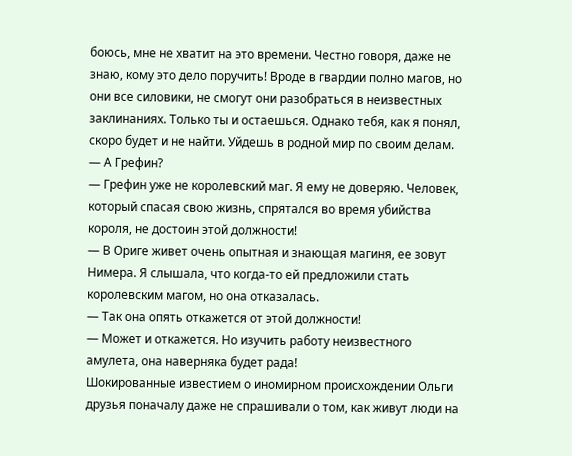боюсь, мне не хватит на это времени. Честно говоря, даже не знаю, кому это дело поручить! Вроде в гвардии полно магов, но они все силовики, не смогут они разобраться в неизвестных заклинаниях. Только ты и остаешься. Однако тебя, как я понял, скоро будет и не найти. Уйдешь в родной мир по своим делам.
— А Грефин?
— Грефин уже не королевский маг. Я ему не доверяю. Человек, который спасая свою жизнь, спрятался во время убийства короля, не достоин этой должности!
— В Ориге живет очень опытная и знающая магиня, ее зовут Нимера. Я слышала, что когда-то ей предложили стать королевским магом, но она отказалась.
— Так она опять откажется от этой должности!
— Может и откажется. Но изучить работу неизвестного амулета, она наверняка будет рада!
Шокированные известием о иномирном происхождении Ольги друзья поначалу даже не спрашивали о том, как живут люди на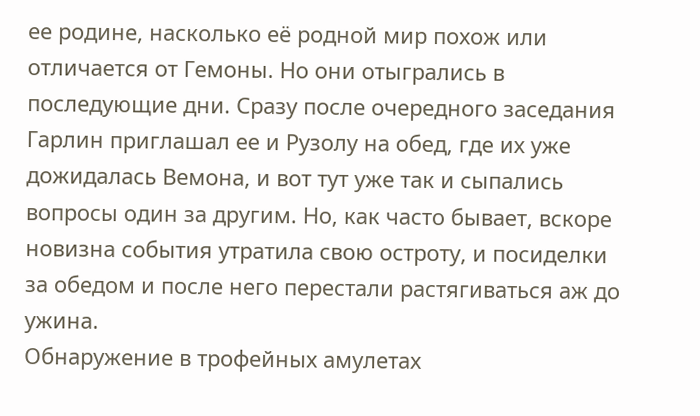ее родине, насколько её родной мир похож или отличается от Гемоны. Но они отыгрались в последующие дни. Сразу после очередного заседания Гарлин приглашал ее и Рузолу на обед, где их уже дожидалась Вемона, и вот тут уже так и сыпались вопросы один за другим. Но, как часто бывает, вскоре новизна события утратила свою остроту, и посиделки за обедом и после него перестали растягиваться аж до ужина.
Обнаружение в трофейных амулетах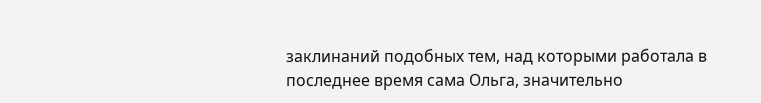заклинаний подобных тем, над которыми работала в последнее время сама Ольга, значительно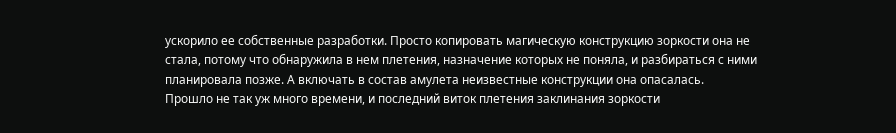ускорило ее собственные разработки. Просто копировать магическую конструкцию зоркости она не стала, потому что обнаружила в нем плетения, назначение которых не поняла, и разбираться с ними планировала позже. А включать в состав амулета неизвестные конструкции она опасалась.
Прошло не так уж много времени, и последний виток плетения заклинания зоркости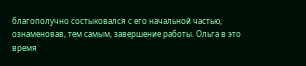благополучно состыковался с его начальной частью, ознаменовав, тем самым, завершение работы. Ольга в это время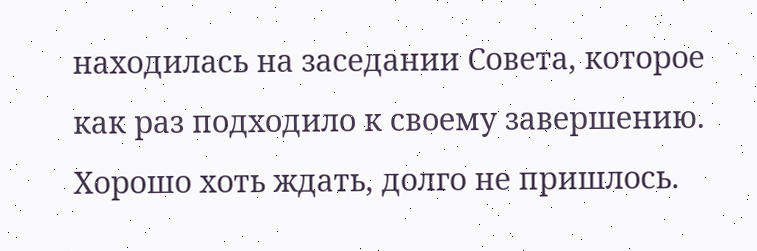находилась на заседании Совета, которое как раз подходило к своему завершению. Хорошо хоть ждать, долго не пришлось.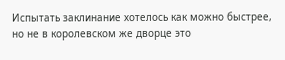Испытать заклинание хотелось как можно быстрее, но не в королевском же дворце это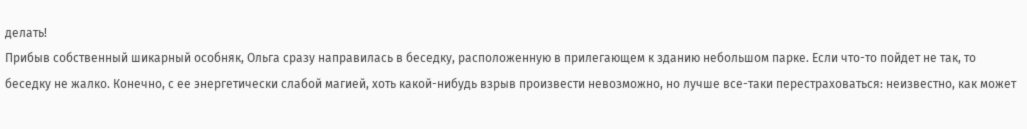делать!
Прибыв собственный шикарный особняк, Ольга сразу направилась в беседку, расположенную в прилегающем к зданию небольшом парке. Если что-то пойдет не так, то беседку не жалко. Конечно, с ее энергетически слабой магией, хоть какой-нибудь взрыв произвести невозможно, но лучше все-таки перестраховаться: неизвестно, как может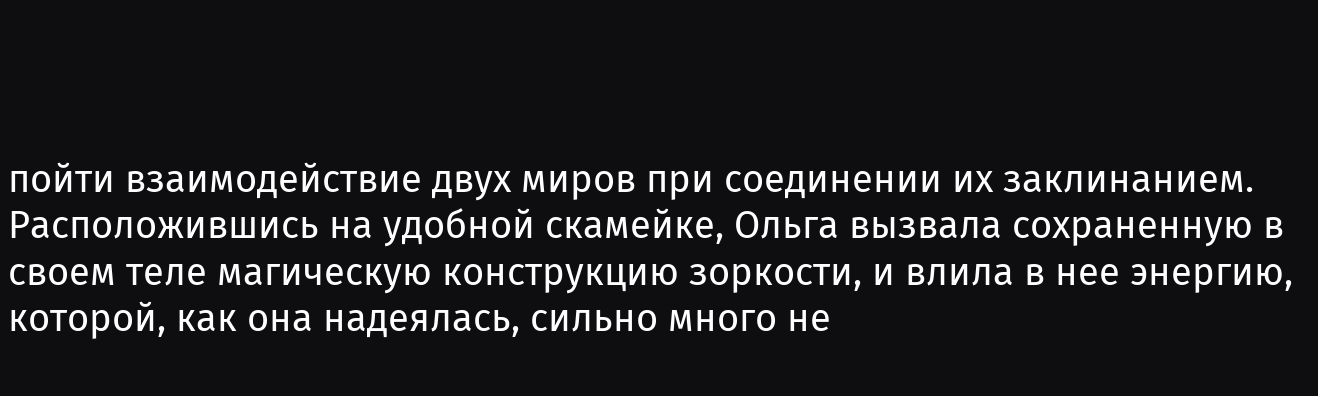пойти взаимодействие двух миров при соединении их заклинанием.
Расположившись на удобной скамейке, Ольга вызвала сохраненную в своем теле магическую конструкцию зоркости, и влила в нее энергию, которой, как она надеялась, сильно много не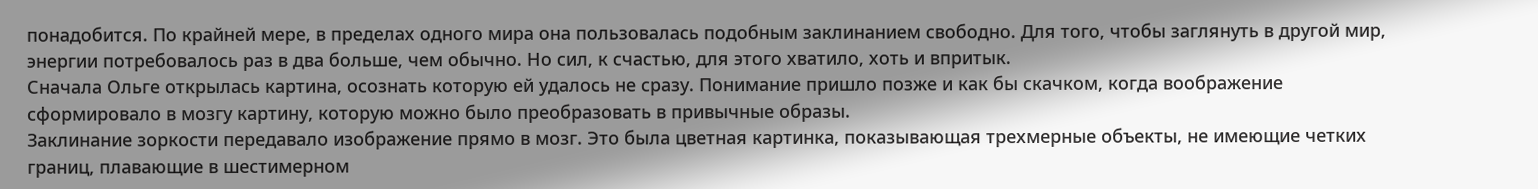понадобится. По крайней мере, в пределах одного мира она пользовалась подобным заклинанием свободно. Для того, чтобы заглянуть в другой мир, энергии потребовалось раз в два больше, чем обычно. Но сил, к счастью, для этого хватило, хоть и впритык.
Сначала Ольге открылась картина, осознать которую ей удалось не сразу. Понимание пришло позже и как бы скачком, когда воображение сформировало в мозгу картину, которую можно было преобразовать в привычные образы.
Заклинание зоркости передавало изображение прямо в мозг. Это была цветная картинка, показывающая трехмерные объекты, не имеющие четких границ, плавающие в шестимерном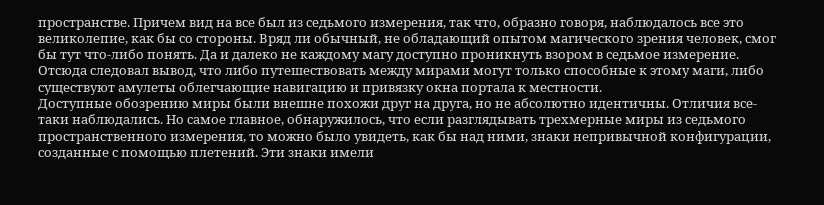пространстве. Причем вид на все был из седьмого измерения, так что, образно говоря, наблюдалось все это великолепие, как бы со стороны. Вряд ли обычный, не обладающий опытом магического зрения человек, смог бы тут что-либо понять. Да и далеко не каждому магу доступно проникнуть взором в седьмое измерение. Отсюда следовал вывод, что либо путешествовать между мирами могут только способные к этому маги, либо существуют амулеты облегчающие навигацию и привязку окна портала к местности.
Доступные обозрению миры были внешне похожи друг на друга, но не абсолютно идентичны. Отличия все-таки наблюдались. Но самое главное, обнаружилось, что если разглядывать трехмерные миры из седьмого пространственного измерения, то можно было увидеть, как бы над ними, знаки непривычной конфигурации, созданные с помощью плетений. Эти знаки имели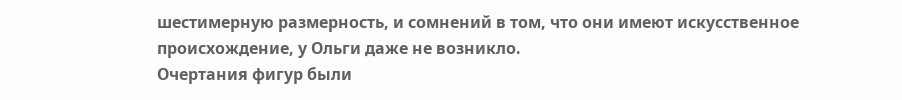шестимерную размерность, и сомнений в том, что они имеют искусственное происхождение, у Ольги даже не возникло.
Очертания фигур были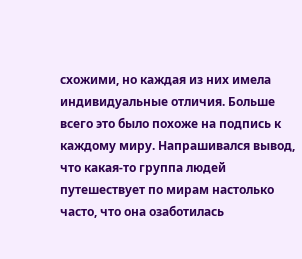схожими, но каждая из них имела индивидуальные отличия. Больше всего это было похоже на подпись к каждому миру. Напрашивался вывод, что какая-то группа людей путешествует по мирам настолько часто, что она озаботилась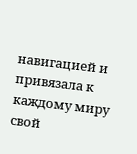навигацией и привязала к каждому миру свой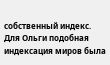собственный индекс.
Для Ольги подобная индексация миров была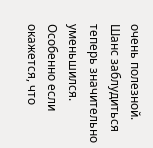очень полезной. Шанс заблудиться теперь значительно уменьшился. Особенно если окажется, что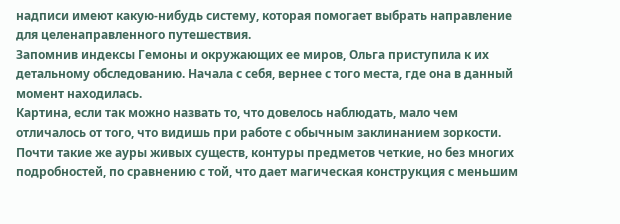надписи имеют какую-нибудь систему, которая помогает выбрать направление для целенаправленного путешествия.
Запомнив индексы Гемоны и окружающих ее миров, Ольга приступила к их детальному обследованию. Начала с себя, вернее с того места, где она в данный момент находилась.
Картина, если так можно назвать то, что довелось наблюдать, мало чем отличалось от того, что видишь при работе с обычным заклинанием зоркости. Почти такие же ауры живых существ, контуры предметов четкие, но без многих подробностей, по сравнению с той, что дает магическая конструкция с меньшим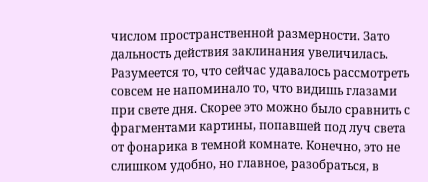числом пространственной размерности. Зато дальность действия заклинания увеличилась.
Разумеется то, что сейчас удавалось рассмотреть совсем не напоминало то, что видишь глазами при свете дня. Скорее это можно было сравнить с фрагментами картины, попавшей под луч света от фонарика в темной комнате. Конечно, это не слишком удобно, но главное, разобраться, в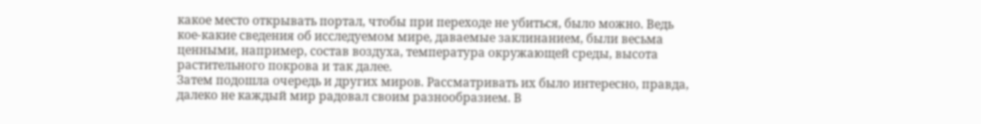какое место открывать портал, чтобы при переходе не убиться, было можно. Ведь кое-какие сведения об исследуемом мире, даваемые заклинанием, были весьма ценными, например, состав воздуха, температура окружающей среды, высота растительного покрова и так далее.
Затем подошла очередь и других миров. Рассматривать их было интересно, правда, далеко не каждый мир радовал своим разнообразием. В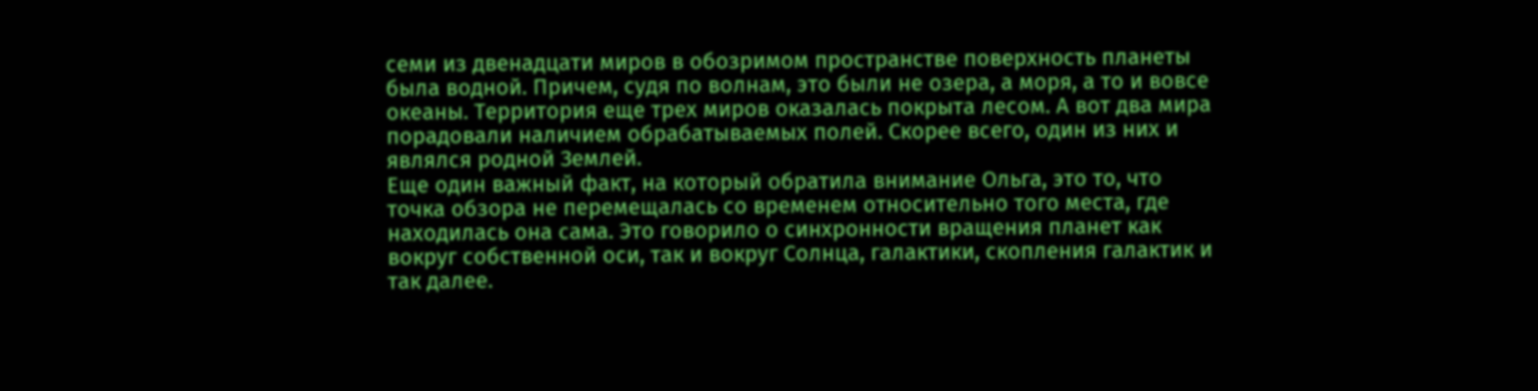семи из двенадцати миров в обозримом пространстве поверхность планеты была водной. Причем, судя по волнам, это были не озера, а моря, а то и вовсе океаны. Территория еще трех миров оказалась покрыта лесом. А вот два мира порадовали наличием обрабатываемых полей. Скорее всего, один из них и являлся родной Землей.
Еще один важный факт, на который обратила внимание Ольга, это то, что точка обзора не перемещалась со временем относительно того места, где находилась она сама. Это говорило о синхронности вращения планет как вокруг собственной оси, так и вокруг Солнца, галактики, скопления галактик и так далее.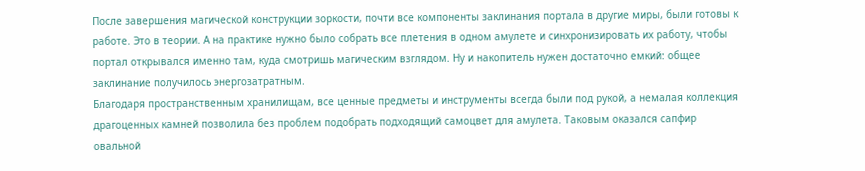После завершения магической конструкции зоркости, почти все компоненты заклинания портала в другие миры, были готовы к работе. Это в теории. А на практике нужно было собрать все плетения в одном амулете и синхронизировать их работу, чтобы портал открывался именно там, куда смотришь магическим взглядом. Ну и накопитель нужен достаточно емкий: общее заклинание получилось энергозатратным.
Благодаря пространственным хранилищам, все ценные предметы и инструменты всегда были под рукой, а немалая коллекция драгоценных камней позволила без проблем подобрать подходящий самоцвет для амулета. Таковым оказался сапфир овальной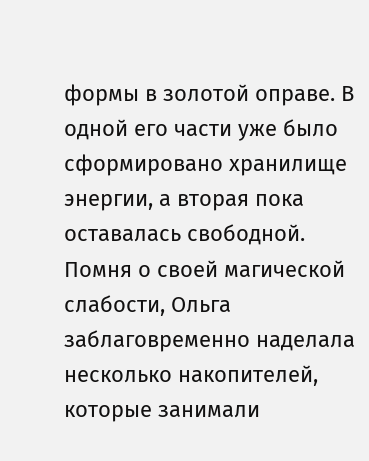формы в золотой оправе. В одной его части уже было сформировано хранилище энергии, а вторая пока оставалась свободной. Помня о своей магической слабости, Ольга заблаговременно наделала несколько накопителей, которые занимали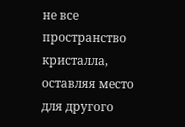не все пространство кристалла, оставляя место для другого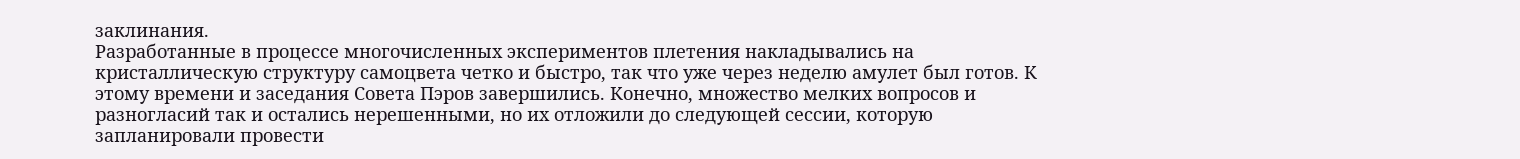заклинания.
Разработанные в процессе многочисленных экспериментов плетения накладывались на кристаллическую структуру самоцвета четко и быстро, так что уже через неделю амулет был готов. К этому времени и заседания Совета Пэров завершились. Конечно, множество мелких вопросов и разногласий так и остались нерешенными, но их отложили до следующей сессии, которую запланировали провести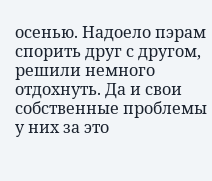осенью. Надоело пэрам спорить друг с другом, решили немного отдохнуть. Да и свои собственные проблемы у них за это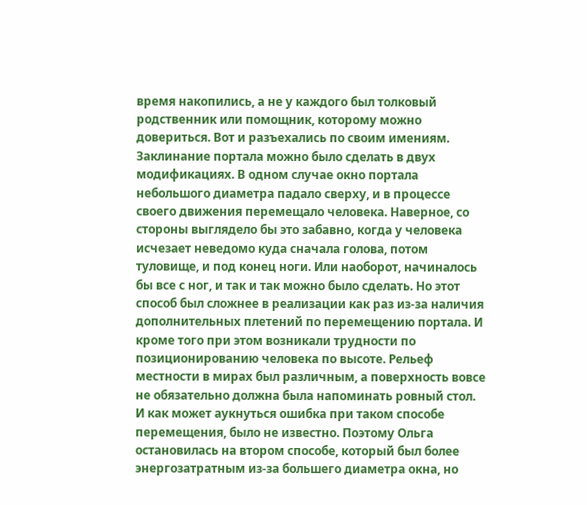время накопились, а не у каждого был толковый родственник или помощник, которому можно довериться. Вот и разъехались по своим имениям.
Заклинание портала можно было сделать в двух модификациях. В одном случае окно портала небольшого диаметра падало сверху, и в процессе своего движения перемещало человека. Наверное, со стороны выглядело бы это забавно, когда у человека исчезает неведомо куда сначала голова, потом туловище, и под конец ноги. Или наоборот, начиналось бы все с ног, и так и так можно было сделать. Но этот способ был сложнее в реализации как раз из-за наличия дополнительных плетений по перемещению портала. И кроме того при этом возникали трудности по позиционированию человека по высоте. Рельеф местности в мирах был различным, а поверхность вовсе не обязательно должна была напоминать ровный стол. И как может аукнуться ошибка при таком способе перемещения, было не известно. Поэтому Ольга остановилась на втором способе, который был более энергозатратным из-за большего диаметра окна, но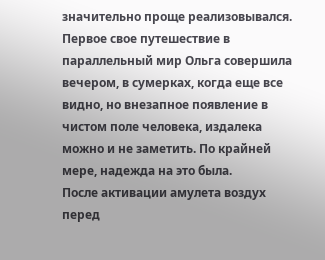значительно проще реализовывался.
Первое свое путешествие в параллельный мир Ольга совершила вечером, в сумерках, когда еще все видно, но внезапное появление в чистом поле человека, издалека можно и не заметить. По крайней мере, надежда на это была.
После активации амулета воздух перед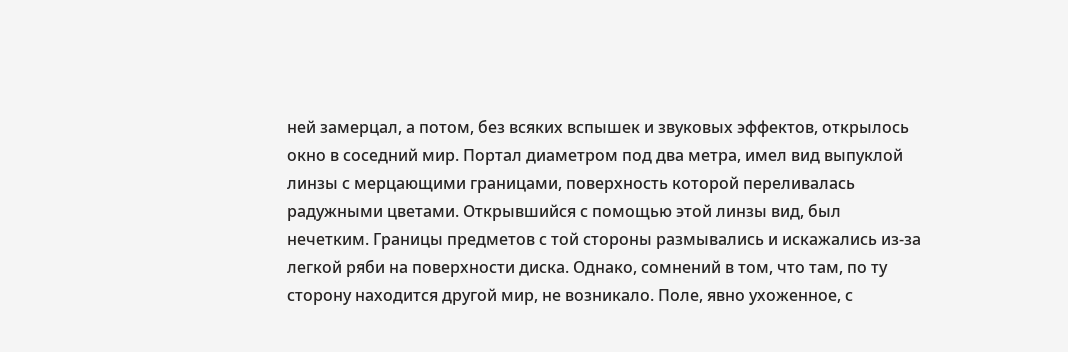ней замерцал, а потом, без всяких вспышек и звуковых эффектов, открылось окно в соседний мир. Портал диаметром под два метра, имел вид выпуклой линзы с мерцающими границами, поверхность которой переливалась радужными цветами. Открывшийся с помощью этой линзы вид, был нечетким. Границы предметов с той стороны размывались и искажались из-за легкой ряби на поверхности диска. Однако, сомнений в том, что там, по ту сторону находится другой мир, не возникало. Поле, явно ухоженное, с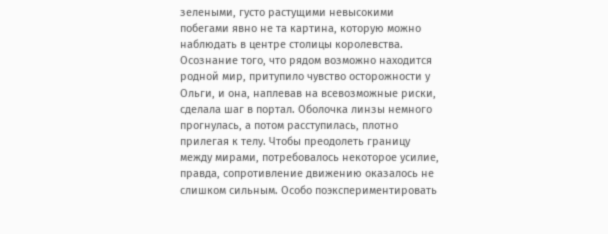зелеными, густо растущими невысокими побегами явно не та картина, которую можно наблюдать в центре столицы королевства.
Осознание того, что рядом возможно находится родной мир, притупило чувство осторожности у Ольги, и она, наплевав на всевозможные риски, сделала шаг в портал. Оболочка линзы немного прогнулась, а потом расступилась, плотно прилегая к телу. Чтобы преодолеть границу между мирами, потребовалось некоторое усилие, правда, сопротивление движению оказалось не слишком сильным. Особо поэкспериментировать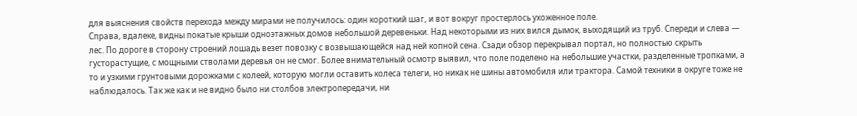для выяснения свойств перехода между мирами не получилось: один короткий шаг, и вот вокруг простерлось ухоженное поле.
Справа, вдалеке, видны покатые крыши одноэтажных домов небольшой деревеньки. Над некоторыми из них вился дымок, выходящий из труб. Спереди и слева — лес. По дороге в сторону строений лошадь везет повозку с возвышающейся над ней копной сена. Сзади обзор перекрывал портал, но полностью скрыть густорастущие, с мощными стволами деревья он не смог. Более внимательный осмотр выявил, что поле поделено на небольшие участки, разделенные тропками, а то и узкими грунтовыми дорожками с колеей, которую могли оставить колеса телеги, но никак не шины автомобиля или трактора. Самой техники в округе тоже не наблюдалось. Так же как и не видно было ни столбов электропередачи, ни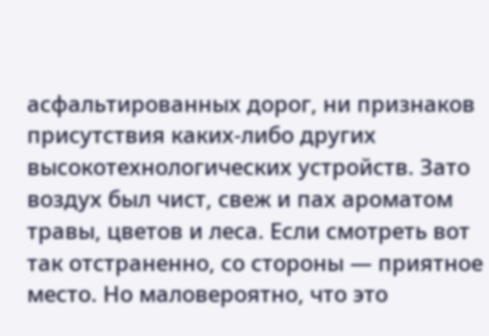асфальтированных дорог, ни признаков присутствия каких-либо других высокотехнологических устройств. Зато воздух был чист, свеж и пах ароматом травы, цветов и леса. Если смотреть вот так отстраненно, со стороны — приятное место. Но маловероятно, что это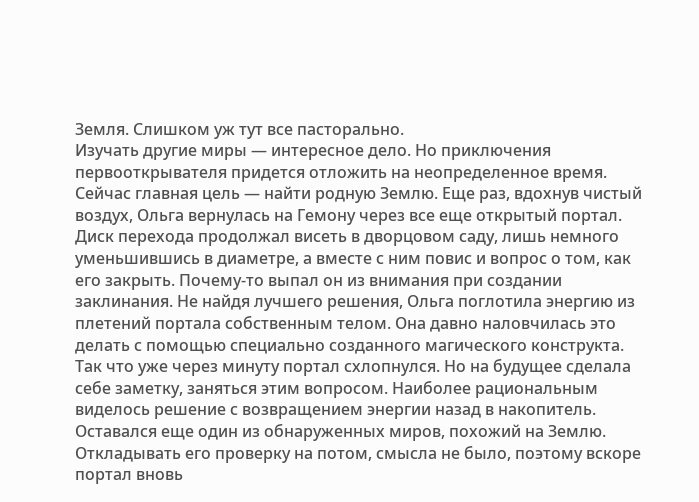Земля. Слишком уж тут все пасторально.
Изучать другие миры — интересное дело. Но приключения первооткрывателя придется отложить на неопределенное время. Сейчас главная цель — найти родную Землю. Еще раз, вдохнув чистый воздух, Ольга вернулась на Гемону через все еще открытый портал.
Диск перехода продолжал висеть в дворцовом саду, лишь немного уменьшившись в диаметре, а вместе с ним повис и вопрос о том, как его закрыть. Почему-то выпал он из внимания при создании заклинания. Не найдя лучшего решения, Ольга поглотила энергию из плетений портала собственным телом. Она давно наловчилась это делать с помощью специально созданного магического конструкта. Так что уже через минуту портал схлопнулся. Но на будущее сделала себе заметку, заняться этим вопросом. Наиболее рациональным виделось решение с возвращением энергии назад в накопитель.
Оставался еще один из обнаруженных миров, похожий на Землю. Откладывать его проверку на потом, смысла не было, поэтому вскоре портал вновь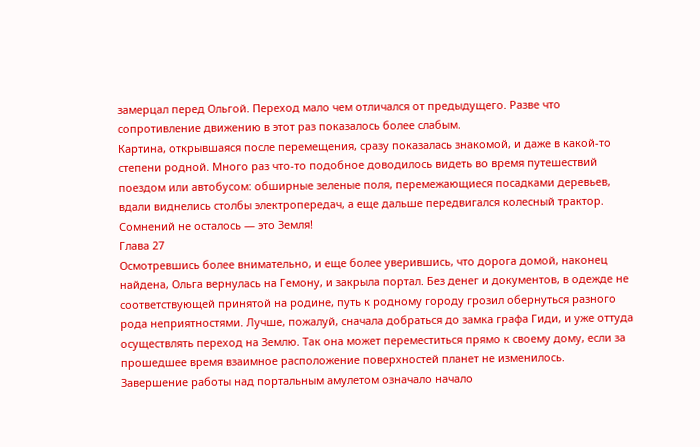замерцал перед Ольгой. Переход мало чем отличался от предыдущего. Разве что сопротивление движению в этот раз показалось более слабым.
Картина, открывшаяся после перемещения, сразу показалась знакомой, и даже в какой-то степени родной. Много раз что-то подобное доводилось видеть во время путешествий поездом или автобусом: обширные зеленые поля, перемежающиеся посадками деревьев, вдали виднелись столбы электропередач, а еще дальше передвигался колесный трактор. Сомнений не осталось — это Земля!
Глава 27
Осмотревшись более внимательно, и еще более уверившись, что дорога домой, наконец найдена, Ольга вернулась на Гемону, и закрыла портал. Без денег и документов, в одежде не соответствующей принятой на родине, путь к родному городу грозил обернуться разного рода неприятностями. Лучше, пожалуй, сначала добраться до замка графа Гиди, и уже оттуда осуществлять переход на Землю. Так она может переместиться прямо к своему дому, если за прошедшее время взаимное расположение поверхностей планет не изменилось.
Завершение работы над портальным амулетом означало начало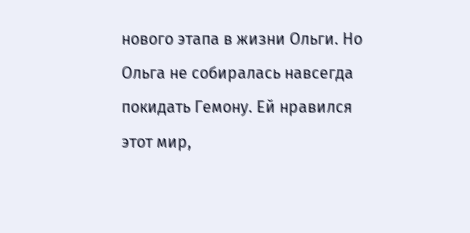нового этапа в жизни Ольги. Но Ольга не собиралась навсегда покидать Гемону. Ей нравился этот мир,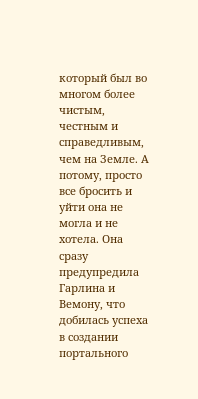который был во многом более чистым, честным и справедливым, чем на Земле. А потому, просто все бросить и уйти она не могла и не хотела. Она сразу предупредила Гарлина и Вемону, что добилась успеха в создании портального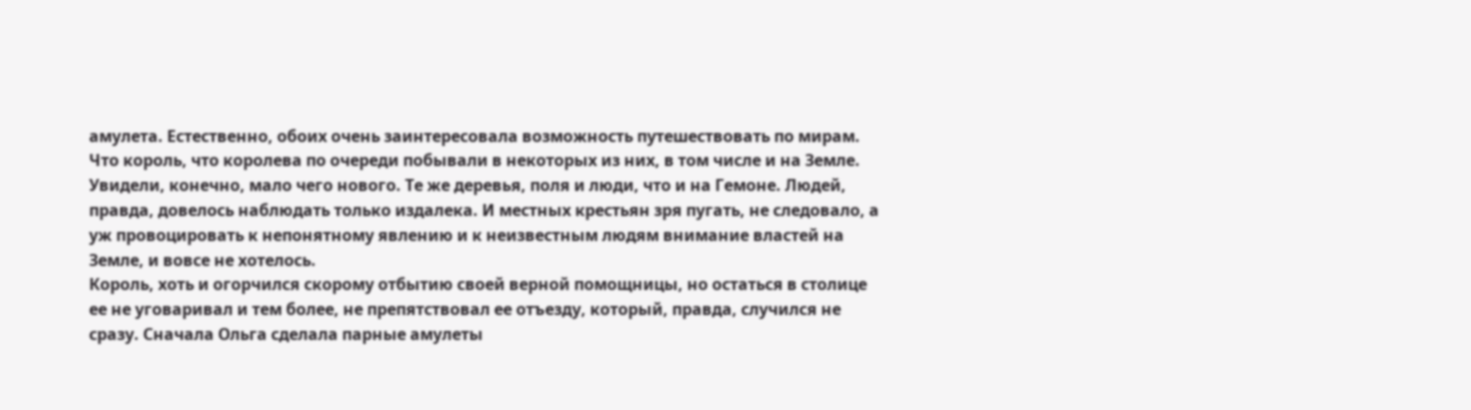амулета. Естественно, обоих очень заинтересовала возможность путешествовать по мирам. Что король, что королева по очереди побывали в некоторых из них, в том числе и на Земле. Увидели, конечно, мало чего нового. Те же деревья, поля и люди, что и на Гемоне. Людей, правда, довелось наблюдать только издалека. И местных крестьян зря пугать, не следовало, а уж провоцировать к непонятному явлению и к неизвестным людям внимание властей на Земле, и вовсе не хотелось.
Король, хоть и огорчился скорому отбытию своей верной помощницы, но остаться в столице ее не уговаривал и тем более, не препятствовал ее отъезду, который, правда, случился не сразу. Сначала Ольга сделала парные амулеты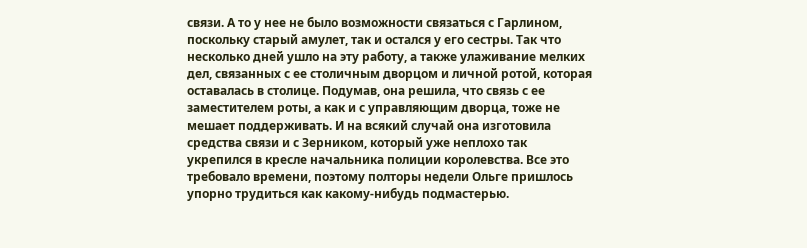связи. А то у нее не было возможности связаться с Гарлином, поскольку старый амулет, так и остался у его сестры. Так что несколько дней ушло на эту работу, а также улаживание мелких дел, связанных с ее столичным дворцом и личной ротой, которая оставалась в столице. Подумав, она решила, что связь с ее заместителем роты, а как и с управляющим дворца, тоже не мешает поддерживать. И на всякий случай она изготовила средства связи и с Зерником, который уже неплохо так укрепился в кресле начальника полиции королевства. Все это требовало времени, поэтому полторы недели Ольге пришлось упорно трудиться как какому-нибудь подмастерью.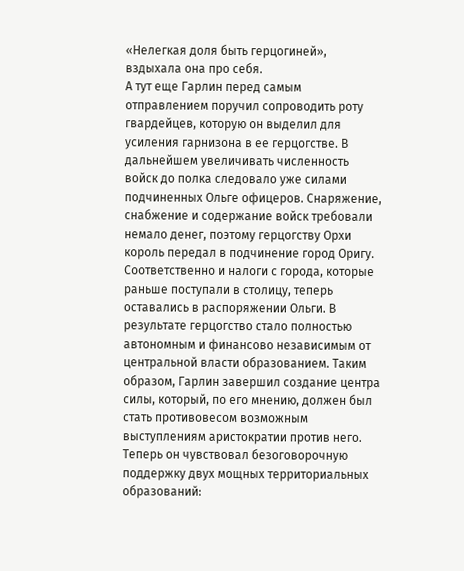«Нелегкая доля быть герцогиней», вздыхала она про себя.
А тут еще Гарлин перед самым отправлением поручил сопроводить роту гвардейцев, которую он выделил для усиления гарнизона в ее герцогстве. В дальнейшем увеличивать численность войск до полка следовало уже силами подчиненных Ольге офицеров. Снаряжение, снабжение и содержание войск требовали немало денег, поэтому герцогству Орхи король передал в подчинение город Оригу. Соответственно и налоги с города, которые раньше поступали в столицу, теперь оставались в распоряжении Ольги. В результате герцогство стало полностью автономным и финансово независимым от центральной власти образованием. Таким образом, Гарлин завершил создание центра силы, который, по его мнению, должен был стать противовесом возможным выступлениям аристократии против него. Теперь он чувствовал безоговорочную поддержку двух мощных территориальных образований: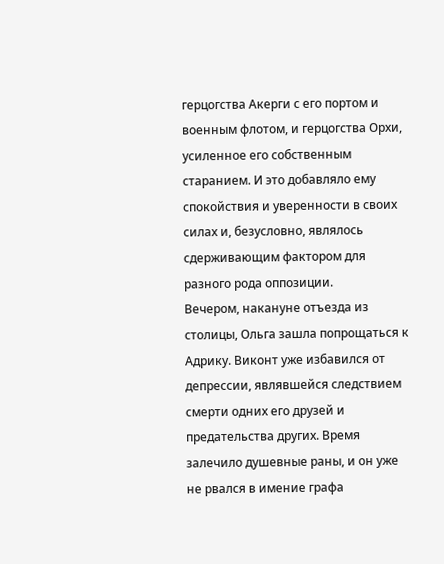герцогства Акерги с его портом и военным флотом, и герцогства Орхи, усиленное его собственным старанием. И это добавляло ему спокойствия и уверенности в своих силах и, безусловно, являлось сдерживающим фактором для разного рода оппозиции.
Вечером, накануне отъезда из столицы, Ольга зашла попрощаться к Адрику. Виконт уже избавился от депрессии, являвшейся следствием смерти одних его друзей и предательства других. Время залечило душевные раны, и он уже не рвался в имение графа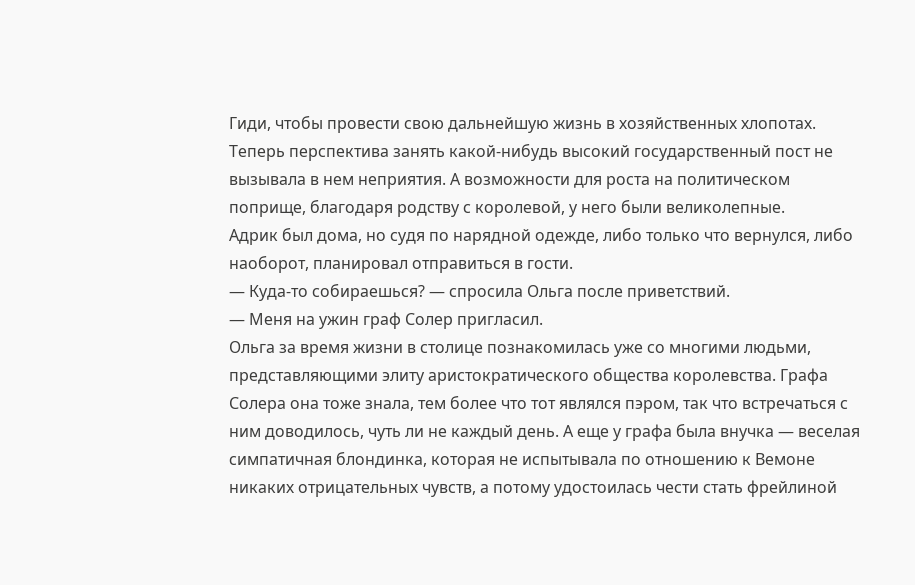Гиди, чтобы провести свою дальнейшую жизнь в хозяйственных хлопотах. Теперь перспектива занять какой-нибудь высокий государственный пост не вызывала в нем неприятия. А возможности для роста на политическом поприще, благодаря родству с королевой, у него были великолепные.
Адрик был дома, но судя по нарядной одежде, либо только что вернулся, либо наоборот, планировал отправиться в гости.
— Куда-то собираешься? — спросила Ольга после приветствий.
— Меня на ужин граф Солер пригласил.
Ольга за время жизни в столице познакомилась уже со многими людьми, представляющими элиту аристократического общества королевства. Графа Солера она тоже знала, тем более что тот являлся пэром, так что встречаться с ним доводилось, чуть ли не каждый день. А еще у графа была внучка — веселая симпатичная блондинка, которая не испытывала по отношению к Вемоне никаких отрицательных чувств, а потому удостоилась чести стать фрейлиной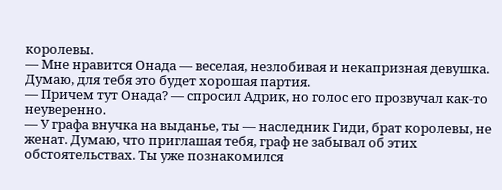королевы.
— Мне нравится Онада — веселая, незлобивая и некапризная девушка. Думаю, для тебя это будет хорошая партия.
— Причем тут Онада? — спросил Адрик, но голос его прозвучал как-то неуверенно.
— У графа внучка на выданье, ты — наследник Гиди, брат королевы, не женат. Думаю, что приглашая тебя, граф не забывал об этих обстоятельствах. Ты уже познакомился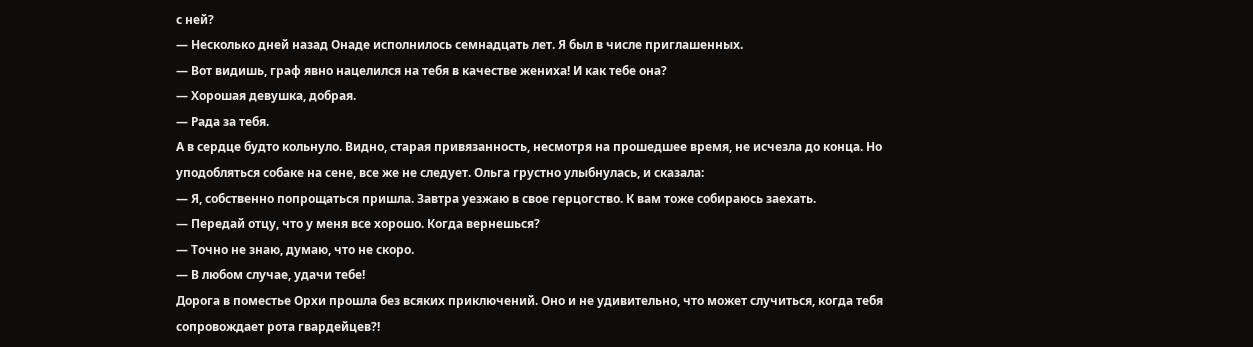с ней?
— Несколько дней назад Онаде исполнилось семнадцать лет. Я был в числе приглашенных.
— Вот видишь, граф явно нацелился на тебя в качестве жениха! И как тебе она?
— Хорошая девушка, добрая.
— Рада за тебя.
А в сердце будто кольнуло. Видно, старая привязанность, несмотря на прошедшее время, не исчезла до конца. Но уподобляться собаке на сене, все же не следует. Ольга грустно улыбнулась, и сказала:
— Я, собственно попрощаться пришла. Завтра уезжаю в свое герцогство. К вам тоже собираюсь заехать.
— Передай отцу, что у меня все хорошо. Когда вернешься?
— Точно не знаю, думаю, что не скоро.
— В любом случае, удачи тебе!
Дорога в поместье Орхи прошла без всяких приключений. Оно и не удивительно, что может случиться, когда тебя сопровождает рота гвардейцев?!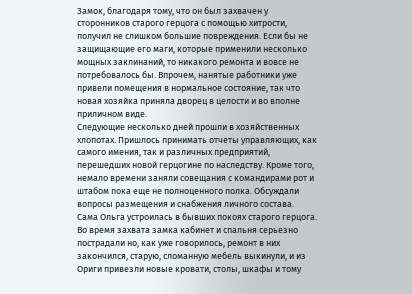Замок, благодаря тому, что он был захвачен у сторонников старого герцога с помощью хитрости, получил не слишком большие повреждения. Если бы не защищающие его маги, которые применили несколько мощных заклинаний, то никакого ремонта и вовсе не потребовалось бы. Впрочем, нанятые работники уже привели помещения в нормальное состояние, так что новая хозяйка приняла дворец в целости и во вполне приличном виде.
Следующие несколько дней прошли в хозяйственных хлопотах. Пришлось принимать отчеты управляющих, как самого имения, так и различных предприятий, перешедших новой герцогине по наследству. Кроме того, немало времени заняли совещания с командирами рот и штабом пока еще не полноценного полка. Обсуждали вопросы размещения и снабжения личного состава.
Сама Ольга устроилась в бывших покоях старого герцога. Во время захвата замка кабинет и спальня серьезно пострадали но, как уже говорилось, ремонт в них закончился, старую, сломанную мебель выкинули, и из Ориги привезли новые кровати, столы, шкафы и тому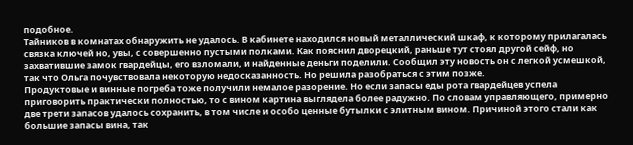подобное.
Тайников в комнатах обнаружить не удалось. В кабинете находился новый металлический шкаф, к которому прилагалась связка ключей но, увы, с совершенно пустыми полками. Как пояснил дворецкий, раньше тут стоял другой сейф, но захватившие замок гвардейцы, его взломали, и найденные деньги поделили. Сообщил эту новость он с легкой усмешкой, так что Ольга почувствовала некоторую недосказанность. Но решила разобраться с этим позже.
Продуктовые и винные погреба тоже получили немалое разорение. Но если запасы еды рота гвардейцев успела приговорить практически полностью, то с вином картина выглядела более радужно. По словам управляющего, примерно две трети запасов удалось сохранить, в том числе и особо ценные бутылки с элитным вином. Причиной этого стали как большие запасы вина, так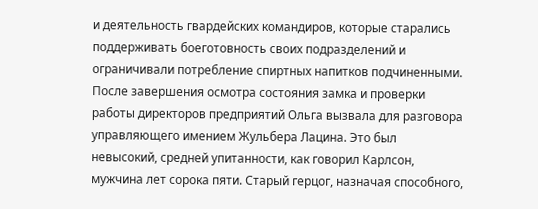и деятельность гвардейских командиров, которые старались поддерживать боеготовность своих подразделений и ограничивали потребление спиртных напитков подчиненными.
После завершения осмотра состояния замка и проверки работы директоров предприятий Ольга вызвала для разговора управляющего имением Жульбера Лацина. Это был невысокий, средней упитанности, как говорил Карлсон, мужчина лет сорока пяти. Старый герцог, назначая способного,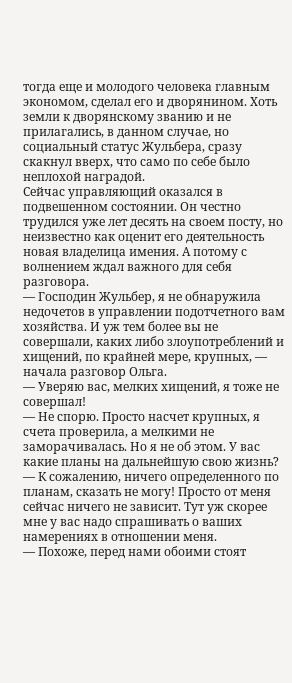тогда еще и молодого человека главным экономом, сделал его и дворянином. Хоть земли к дворянскому званию и не прилагались, в данном случае, но социальный статус Жульбера, сразу скакнул вверх, что само по себе было неплохой наградой.
Сейчас управляющий оказался в подвешенном состоянии. Он честно трудился уже лет десять на своем посту, но неизвестно как оценит его деятельность новая владелица имения. А потому с волнением ждал важного для себя разговора.
— Господин Жульбер, я не обнаружила недочетов в управлении подотчетного вам хозяйства. И уж тем более вы не совершали, каких либо злоупотреблений и хищений, по крайней мере, крупных, — начала разговор Ольга.
— Уверяю вас, мелких хищений, я тоже не совершал!
— Не спорю. Просто насчет крупных, я счета проверила, а мелкими не заморачивалась. Но я не об этом. У вас какие планы на дальнейшую свою жизнь?
— К сожалению, ничего определенного по планам, сказать не могу! Просто от меня сейчас ничего не зависит. Тут уж скорее мне у вас надо спрашивать о ваших намерениях в отношении меня.
— Похоже, перед нами обоими стоят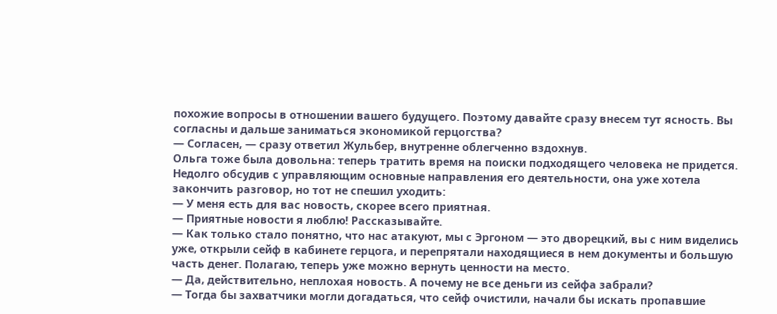похожие вопросы в отношении вашего будущего. Поэтому давайте сразу внесем тут ясность. Вы согласны и дальше заниматься экономикой герцогства?
— Согласен, — сразу ответил Жульбер, внутренне облегченно вздохнув.
Ольга тоже была довольна: теперь тратить время на поиски подходящего человека не придется. Недолго обсудив с управляющим основные направления его деятельности, она уже хотела закончить разговор, но тот не спешил уходить:
— У меня есть для вас новость, скорее всего приятная.
— Приятные новости я люблю! Рассказывайте.
— Как только стало понятно, что нас атакуют, мы с Эргоном — это дворецкий, вы с ним виделись уже, открыли сейф в кабинете герцога, и перепрятали находящиеся в нем документы и большую часть денег. Полагаю, теперь уже можно вернуть ценности на место.
— Да, действительно, неплохая новость. А почему не все деньги из сейфа забрали?
— Тогда бы захватчики могли догадаться, что сейф очистили, начали бы искать пропавшие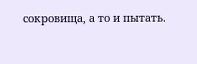сокровища, а то и пытать.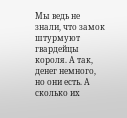Мы ведь не знали, что замок штурмуют гвардейцы короля. А так, денег немного, но они есть. А сколько их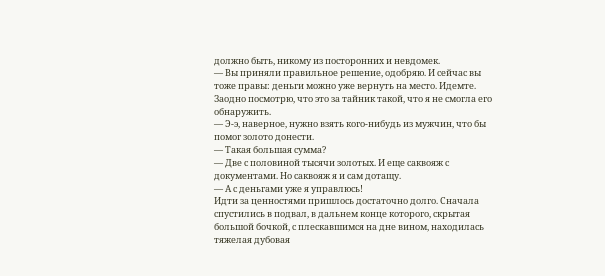должно быть, никому из посторонних и невдомек.
— Вы приняли правильное решение, одобряю. И сейчас вы тоже правы: деньги можно уже вернуть на место. Идемте. Заодно посмотрю, что это за тайник такой, что я не смогла его обнаружить.
— Э-э, наверное, нужно взять кого-нибудь из мужчин, что бы помог золото донести.
— Такая большая сумма?
— Две с половиной тысячи золотых. И еще саквояж с документами. Но саквояж я и сам дотащу.
— А с деньгами уже я управлюсь!
Идти за ценностями пришлось достаточно долго. Сначала спустились в подвал, в дальнем конце которого, скрытая большой бочкой, с плескавшимся на дне вином, находилась тяжелая дубовая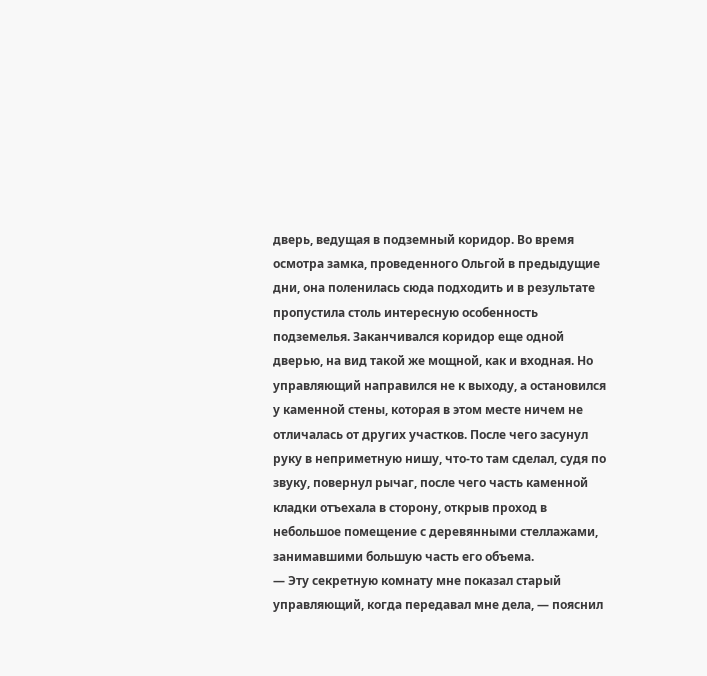дверь, ведущая в подземный коридор. Во время осмотра замка, проведенного Ольгой в предыдущие дни, она поленилась сюда подходить и в результате пропустила столь интересную особенность подземелья. Заканчивался коридор еще одной дверью, на вид такой же мощной, как и входная. Но управляющий направился не к выходу, а остановился у каменной стены, которая в этом месте ничем не отличалась от других участков. После чего засунул руку в неприметную нишу, что-то там сделал, судя по звуку, повернул рычаг, после чего часть каменной кладки отъехала в сторону, открыв проход в небольшое помещение с деревянными стеллажами, занимавшими большую часть его объема.
— Эту секретную комнату мне показал старый управляющий, когда передавал мне дела, — пояснил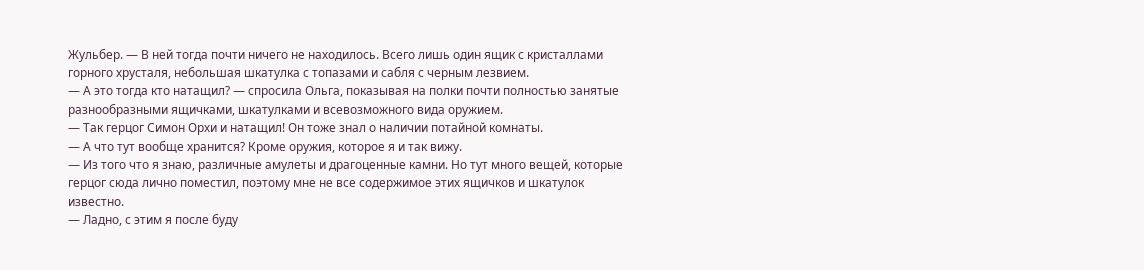Жульбер. — В ней тогда почти ничего не находилось. Всего лишь один ящик с кристаллами горного хрусталя, небольшая шкатулка с топазами и сабля с черным лезвием.
— А это тогда кто натащил? — спросила Ольга, показывая на полки почти полностью занятые разнообразными ящичками, шкатулками и всевозможного вида оружием.
— Так герцог Симон Орхи и натащил! Он тоже знал о наличии потайной комнаты.
— А что тут вообще хранится? Кроме оружия, которое я и так вижу.
— Из того что я знаю, различные амулеты и драгоценные камни. Но тут много вещей, которые герцог сюда лично поместил, поэтому мне не все содержимое этих ящичков и шкатулок известно.
— Ладно, с этим я после буду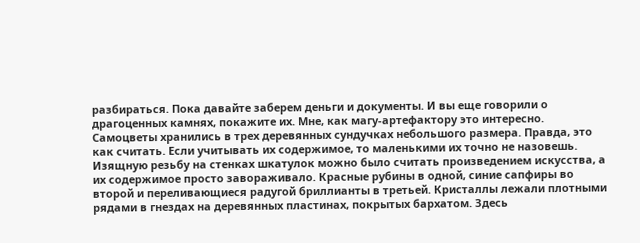разбираться. Пока давайте заберем деньги и документы. И вы еще говорили о драгоценных камнях, покажите их. Мне, как магу-артефактору это интересно.
Самоцветы хранились в трех деревянных сундучках небольшого размера. Правда, это как считать. Если учитывать их содержимое, то маленькими их точно не назовешь. Изящную резьбу на стенках шкатулок можно было считать произведением искусства, а их содержимое просто завораживало. Красные рубины в одной, синие сапфиры во второй и переливающиеся радугой бриллианты в третьей. Кристаллы лежали плотными рядами в гнездах на деревянных пластинах, покрытых бархатом. Здесь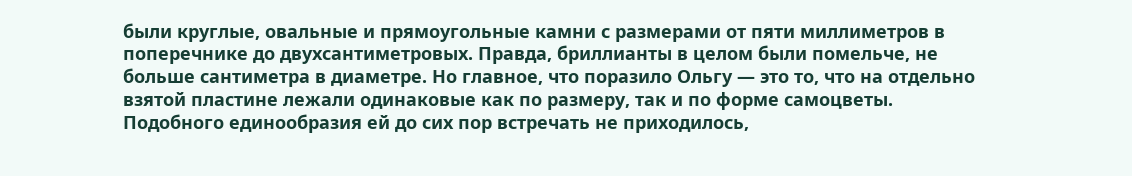были круглые, овальные и прямоугольные камни с размерами от пяти миллиметров в поперечнике до двухсантиметровых. Правда, бриллианты в целом были помельче, не больше сантиметра в диаметре. Но главное, что поразило Ольгу — это то, что на отдельно взятой пластине лежали одинаковые как по размеру, так и по форме самоцветы. Подобного единообразия ей до сих пор встречать не приходилось,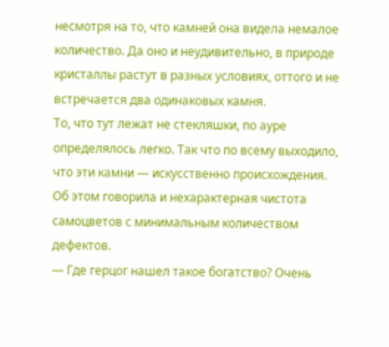несмотря на то, что камней она видела немалое количество. Да оно и неудивительно, в природе кристаллы растут в разных условиях, оттого и не встречается два одинаковых камня.
То, что тут лежат не стекляшки, по ауре определялось легко. Так что по всему выходило, что эти камни — искусственно происхождения. Об этом говорила и нехарактерная чистота самоцветов с минимальным количеством дефектов.
— Где герцог нашел такое богатство? Очень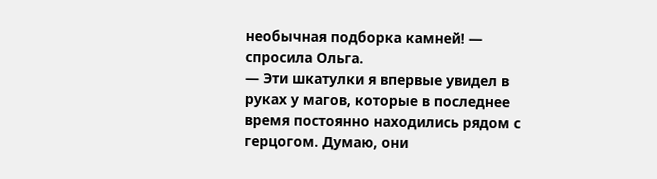необычная подборка камней! — спросила Ольга.
— Эти шкатулки я впервые увидел в руках у магов, которые в последнее время постоянно находились рядом с герцогом. Думаю, они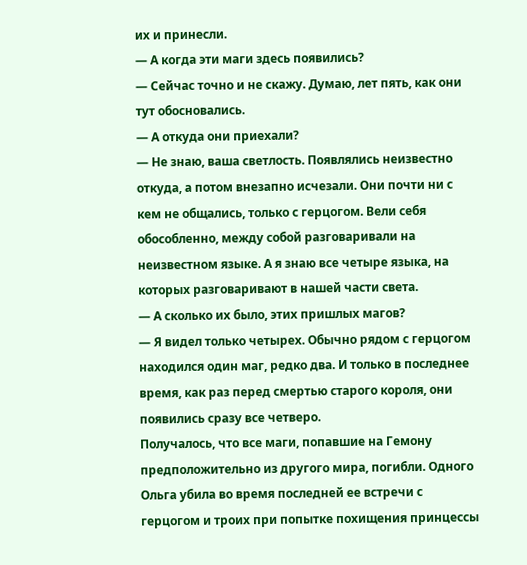их и принесли.
— А когда эти маги здесь появились?
— Сейчас точно и не скажу. Думаю, лет пять, как они тут обосновались.
— А откуда они приехали?
— Не знаю, ваша светлость. Появлялись неизвестно откуда, а потом внезапно исчезали. Они почти ни с кем не общались, только с герцогом. Вели себя обособленно, между собой разговаривали на неизвестном языке. А я знаю все четыре языка, на которых разговаривают в нашей части света.
— А сколько их было, этих пришлых магов?
— Я видел только четырех. Обычно рядом с герцогом находился один маг, редко два. И только в последнее время, как раз перед смертью старого короля, они появились сразу все четверо.
Получалось, что все маги, попавшие на Гемону предположительно из другого мира, погибли. Одного Ольга убила во время последней ее встречи с герцогом и троих при попытке похищения принцессы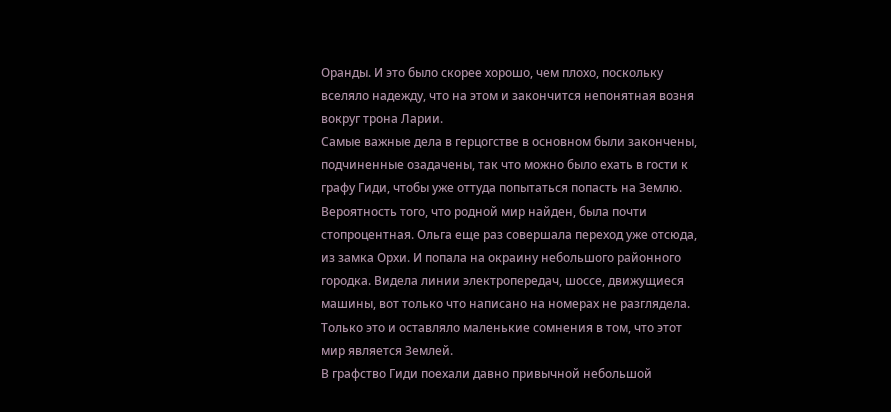Оранды. И это было скорее хорошо, чем плохо, поскольку вселяло надежду, что на этом и закончится непонятная возня вокруг трона Ларии.
Самые важные дела в герцогстве в основном были закончены, подчиненные озадачены, так что можно было ехать в гости к графу Гиди, чтобы уже оттуда попытаться попасть на Землю. Вероятность того, что родной мир найден, была почти стопроцентная. Ольга еще раз совершала переход уже отсюда, из замка Орхи. И попала на окраину небольшого районного городка. Видела линии электропередач, шоссе, движущиеся машины, вот только что написано на номерах не разглядела. Только это и оставляло маленькие сомнения в том, что этот мир является Землей.
В графство Гиди поехали давно привычной небольшой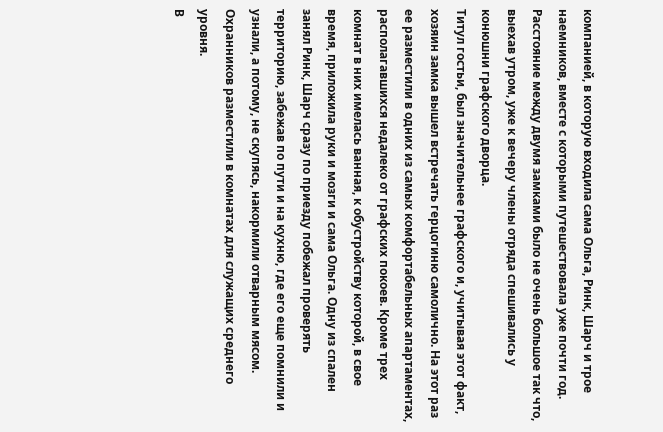компанией, в которую входила сама Ольга, Ринк, Шарч и трое наемников, вместе с которыми путешествовала уже почти год. Расстояние между двумя замками было не очень большое так что, выехав утром, уже к вечеру члены отряда спешивались у конюшни графского дворца.
Титул гостьи, был значительнее графского и, учитывая этот факт, хозяин замка вышел встречать герцогиню самолично. На этот раз ее разместили в одних из самых комфортабельных апартаментах, располагавшихся недалеко от графских покоев. Кроме трех комнат в них имелась ванная, к обустройству которой, в свое время, приложила руки и мозги и сама Ольга. Одну из спален занял Ринк, Шарч сразу по приезду побежал проверять территорию, забежав по пути и на кухню, где его еще помнили и узнали, а потому, не скупясь, накормили отварным мясом. Охранников разместили в комнатах для служащих среднего уровня.
В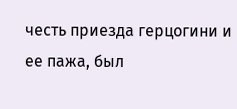честь приезда герцогини и ее пажа, был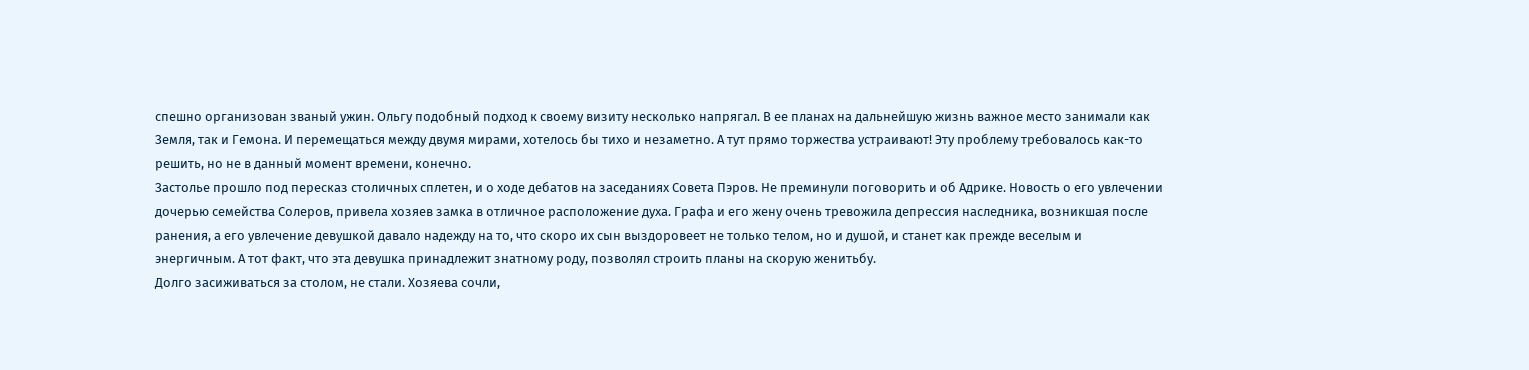спешно организован званый ужин. Ольгу подобный подход к своему визиту несколько напрягал. В ее планах на дальнейшую жизнь важное место занимали как Земля, так и Гемона. И перемещаться между двумя мирами, хотелось бы тихо и незаметно. А тут прямо торжества устраивают! Эту проблему требовалось как-то решить, но не в данный момент времени, конечно.
Застолье прошло под пересказ столичных сплетен, и о ходе дебатов на заседаниях Совета Пэров. Не преминули поговорить и об Адрике. Новость о его увлечении дочерью семейства Солеров, привела хозяев замка в отличное расположение духа. Графа и его жену очень тревожила депрессия наследника, возникшая после ранения, а его увлечение девушкой давало надежду на то, что скоро их сын выздоровеет не только телом, но и душой, и станет как прежде веселым и энергичным. А тот факт, что эта девушка принадлежит знатному роду, позволял строить планы на скорую женитьбу.
Долго засиживаться за столом, не стали. Хозяева сочли,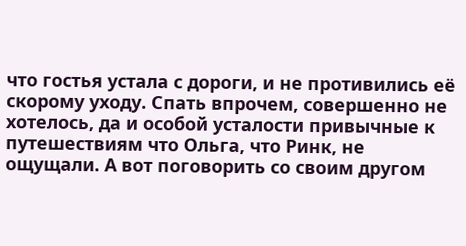что гостья устала с дороги, и не противились её скорому уходу. Спать впрочем, совершенно не хотелось, да и особой усталости привычные к путешествиям что Ольга, что Ринк, не ощущали. А вот поговорить со своим другом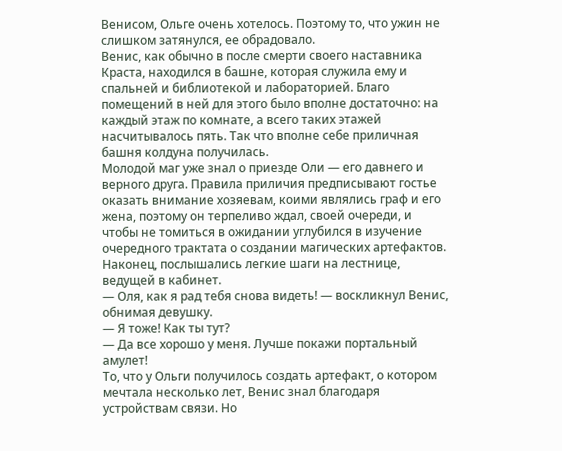Венисом, Ольге очень хотелось. Поэтому то, что ужин не слишком затянулся, ее обрадовало.
Венис, как обычно в после смерти своего наставника Краста, находился в башне, которая служила ему и спальней и библиотекой и лабораторией. Благо помещений в ней для этого было вполне достаточно: на каждый этаж по комнате, а всего таких этажей насчитывалось пять. Так что вполне себе приличная башня колдуна получилась.
Молодой маг уже знал о приезде Оли — его давнего и верного друга. Правила приличия предписывают гостье оказать внимание хозяевам, коими являлись граф и его жена, поэтому он терпеливо ждал, своей очереди, и чтобы не томиться в ожидании углубился в изучение очередного трактата о создании магических артефактов. Наконец, послышались легкие шаги на лестнице, ведущей в кабинет.
— Оля, как я рад тебя снова видеть! — воскликнул Венис, обнимая девушку.
— Я тоже! Как ты тут?
— Да все хорошо у меня. Лучше покажи портальный амулет!
То, что у Ольги получилось создать артефакт, о котором мечтала несколько лет, Венис знал благодаря устройствам связи. Но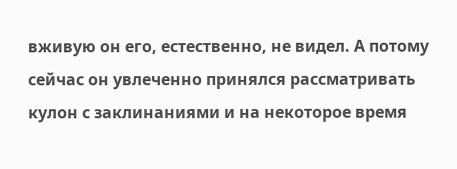вживую он его, естественно, не видел. А потому сейчас он увлеченно принялся рассматривать кулон с заклинаниями и на некоторое время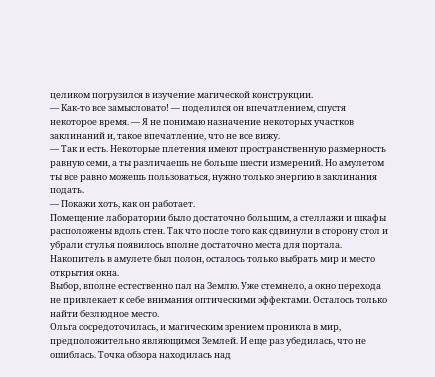целиком погрузился в изучение магической конструкции.
— Как-то все замысловато! — поделился он впечатлением, спустя некоторое время. — Я не понимаю назначение некоторых участков заклинаний и, такое впечатление, что не все вижу.
— Так и есть. Некоторые плетения имеют пространственную размерность равную семи, а ты различаешь не больше шести измерений. Но амулетом ты все равно можешь пользоваться, нужно только энергию в заклинания подать.
— Покажи хоть, как он работает.
Помещение лаборатории было достаточно большим, а стеллажи и шкафы расположены вдоль стен. Так что после того как сдвинули в сторону стол и убрали стулья появилось вполне достаточно места для портала. Накопитель в амулете был полон, осталось только выбрать мир и место открытия окна.
Выбор, вполне естественно пал на Землю. Уже стемнело, а окно перехода не привлекает к себе внимания оптическими эффектами. Осталось только найти безлюдное место.
Ольга сосредоточилась, и магическим зрением проникла в мир, предположительно являющимся Землей. И еще раз убедилась, что не ошиблась. Точка обзора находилась над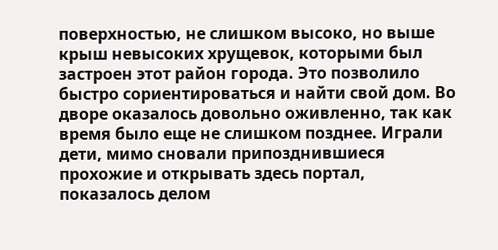поверхностью, не слишком высоко, но выше крыш невысоких хрущевок, которыми был застроен этот район города. Это позволило быстро сориентироваться и найти свой дом. Во дворе оказалось довольно оживленно, так как время было еще не слишком позднее. Играли дети, мимо сновали припозднившиеся прохожие и открывать здесь портал, показалось делом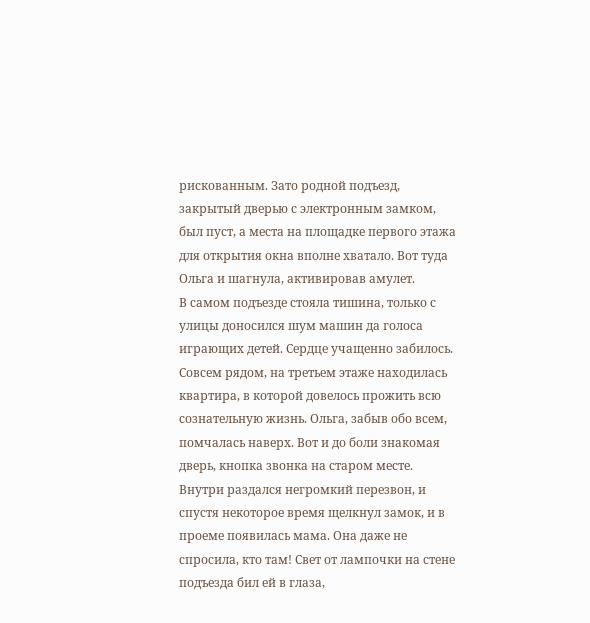рискованным. Зато родной подъезд, закрытый дверью с электронным замком, был пуст, а места на площадке первого этажа для открытия окна вполне хватало. Вот туда Ольга и шагнула, активировав амулет.
В самом подъезде стояла тишина, только с улицы доносился шум машин да голоса играющих детей. Сердце учащенно забилось. Совсем рядом, на третьем этаже находилась квартира, в которой довелось прожить всю сознательную жизнь. Ольга, забыв обо всем, помчалась наверх. Вот и до боли знакомая дверь, кнопка звонка на старом месте. Внутри раздался негромкий перезвон, и спустя некоторое время щелкнул замок, и в проеме появилась мама. Она даже не спросила, кто там! Свет от лампочки на стене подъезда бил ей в глаза,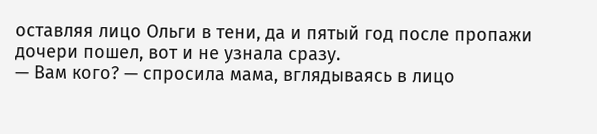оставляя лицо Ольги в тени, да и пятый год после пропажи дочери пошел, вот и не узнала сразу.
— Вам кого? — спросила мама, вглядываясь в лицо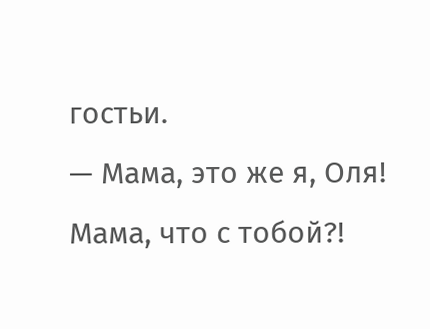гостьи.
— Мама, это же я, Оля! Мама, что с тобой?!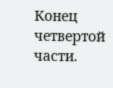Конец четвертой части.